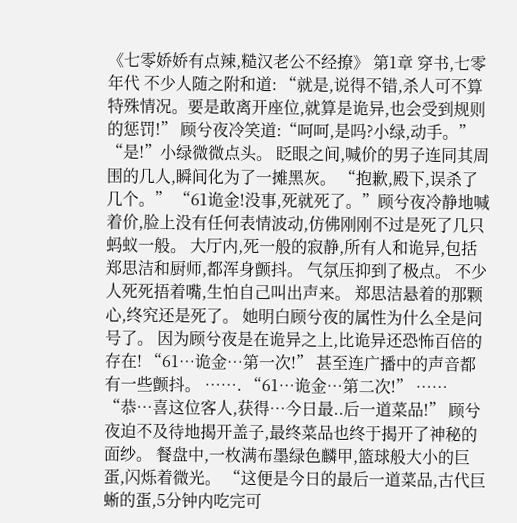《七零娇娇有点辣,糙汉老公不经撩》 第1章 穿书,七零年代 不少人随之附和道: “就是,说得不错,杀人可不算特殊情况。要是敢离开座位,就算是诡异,也会受到规则的惩罚!” 顾兮夜冷笑道:“呵呵,是吗?小绿,动手。” “是!”小绿微微点头。 眨眼之间,喊价的男子连同其周围的几人,瞬间化为了一摊黑灰。 “抱歉,殿下,误杀了几个。” “61诡金!没事,死就死了。”顾兮夜冷静地喊着价,脸上没有任何表情波动,仿佛刚刚不过是死了几只蚂蚁一般。 大厅内,死一般的寂静,所有人和诡异,包括郑思洁和厨师,都浑身颤抖。 气氛压抑到了极点。 不少人死死捂着嘴,生怕自己叫出声来。 郑思洁悬着的那颗心,终究还是死了。 她明白顾兮夜的属性为什么全是问号了。 因为顾兮夜是在诡异之上,比诡异还恐怖百倍的存在! “61…诡金…第一次!” 甚至连广播中的声音都有一些颤抖。 ……. “61…诡金…第二次!” …… “恭…喜这位客人,获得…今日最..后一道菜品!” 顾兮夜迫不及待地揭开盖子,最终菜品也终于揭开了神秘的面纱。 餐盘中,一枚满布墨绿色麟甲,篮球般大小的巨蛋,闪烁着微光。 “这便是今日的最后一道菜品,古代巨蜥的蛋,5分钟内吃完可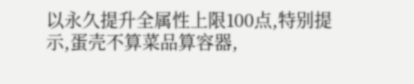以永久提升全属性上限100点,特别提示,蛋壳不算菜品算容器,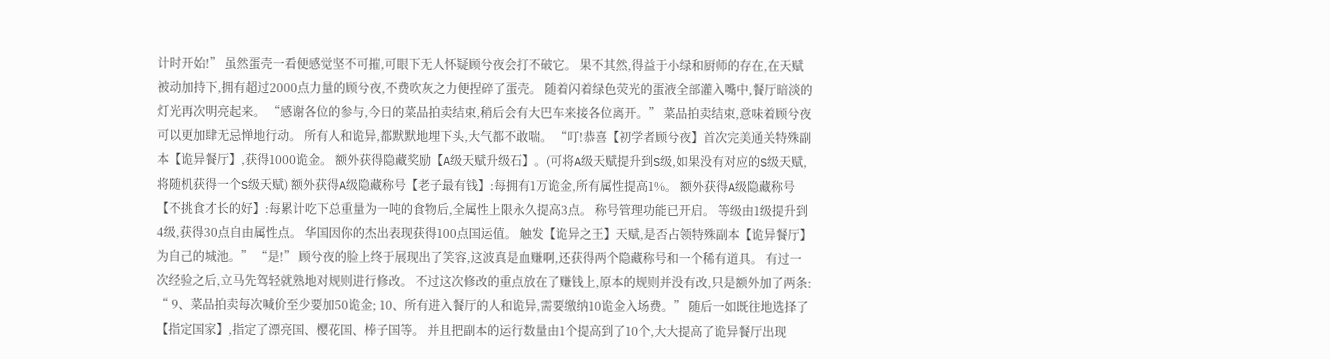计时开始!” 虽然蛋壳一看便感觉坚不可摧,可眼下无人怀疑顾兮夜会打不破它。 果不其然,得益于小绿和厨师的存在,在天赋被动加持下,拥有超过2000点力量的顾兮夜,不费吹灰之力便捏碎了蛋壳。 随着闪着绿色荧光的蛋液全部灌入嘴中,餐厅暗淡的灯光再次明亮起来。 “感谢各位的参与,今日的菜品拍卖结束,稍后会有大巴车来接各位离开。” 菜品拍卖结束,意味着顾兮夜可以更加肆无忌惮地行动。 所有人和诡异,都默默地埋下头,大气都不敢喘。 “叮!恭喜【初学者顾兮夜】首次完美通关特殊副本【诡异餐厅】,获得1000诡金。 额外获得隐藏奖励【A级天赋升级石】。(可将A级天赋提升到S级,如果没有对应的S级天赋,将随机获得一个S级天赋) 额外获得A级隐藏称号【老子最有钱】:每拥有1万诡金,所有属性提高1%。 额外获得A级隐藏称号【不挑食才长的好】:每累计吃下总重量为一吨的食物后,全属性上限永久提高3点。 称号管理功能已开启。 等级由1级提升到4级,获得30点自由属性点。 华国因你的杰出表现获得100点国运值。 触发【诡异之王】天赋,是否占领特殊副本【诡异餐厅】为自己的城池。” “是!” 顾兮夜的脸上终于展现出了笑容,这波真是血赚啊,还获得两个隐藏称号和一个稀有道具。 有过一次经验之后,立马先驾轻就熟地对规则进行修改。 不过这次修改的重点放在了赚钱上,原本的规则并没有改,只是额外加了两条: “ 9、菜品拍卖每次喊价至少要加50诡金; 10、所有进入餐厅的人和诡异,需要缴纳10诡金入场费。” 随后一如既往地选择了【指定国家】,指定了漂亮国、樱花国、棒子国等。 并且把副本的运行数量由1个提高到了10个,大大提高了诡异餐厅出现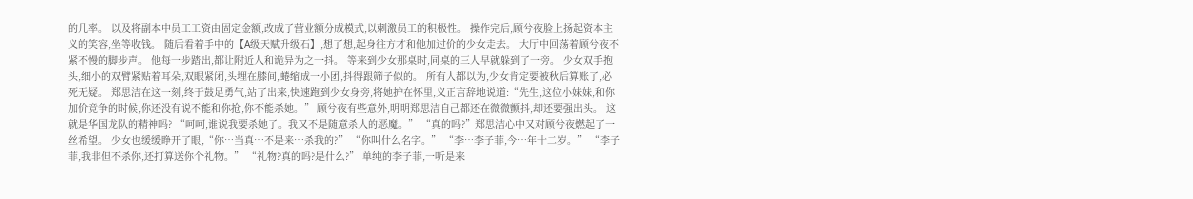的几率。 以及将副本中员工工资由固定金额,改成了营业额分成模式,以刺激员工的积极性。 操作完后,顾兮夜脸上扬起资本主义的笑容,坐等收钱。 随后看着手中的【A级天赋升级石】,想了想,起身往方才和他加过价的少女走去。 大厅中回荡着顾兮夜不紧不慢的脚步声。 他每一步踏出,都让附近人和诡异为之一抖。 等来到少女那桌时,同桌的三人早就躲到了一旁。 少女双手抱头,细小的双臂紧贴着耳朵,双眼紧闭,头埋在膝间,蜷缩成一小团,抖得跟筛子似的。 所有人都以为,少女肯定要被秋后算账了,必死无疑。 郑思洁在这一刻,终于鼓足勇气,站了出来,快速跑到少女身旁,将她护在怀里,义正言辞地说道:“先生,这位小妹妹,和你加价竞争的时候,你还没有说不能和你抢,你不能杀她。” 顾兮夜有些意外,明明郑思洁自己都还在微微颤抖,却还要强出头。 这就是华国龙队的精神吗? “呵呵,谁说我要杀她了。我又不是随意杀人的恶魔。” “真的吗?”郑思洁心中又对顾兮夜燃起了一丝希望。 少女也缓缓睁开了眼,“你…当真…不是来…杀我的?” “你叫什么名字。” “李…李子菲,今…年十二岁。” “李子菲,我非但不杀你,还打算送你个礼物。” “礼物?真的吗?是什么?” 单纯的李子菲,一听是来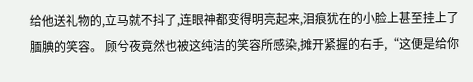给他送礼物的,立马就不抖了,连眼神都变得明亮起来,泪痕犹在的小脸上甚至挂上了腼腆的笑容。 顾兮夜竟然也被这纯洁的笑容所感染,摊开紧握的右手,“这便是给你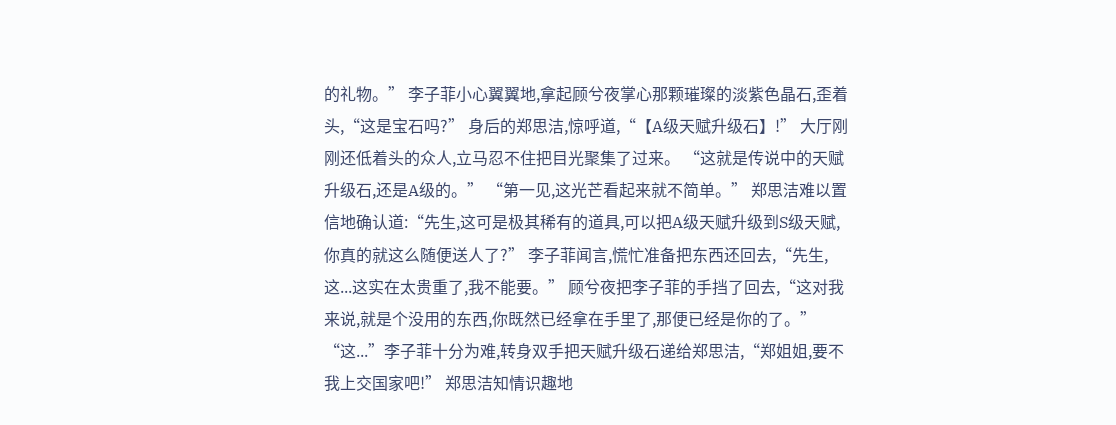的礼物。” 李子菲小心翼翼地,拿起顾兮夜掌心那颗璀璨的淡紫色晶石,歪着头,“这是宝石吗?” 身后的郑思洁,惊呼道,“【A级天赋升级石】!” 大厅刚刚还低着头的众人,立马忍不住把目光聚集了过来。 “这就是传说中的天赋升级石,还是A级的。” “第一见,这光芒看起来就不简单。” 郑思洁难以置信地确认道:“先生,这可是极其稀有的道具,可以把A级天赋升级到S级天赋,你真的就这么随便送人了?” 李子菲闻言,慌忙准备把东西还回去,“先生,这...这实在太贵重了,我不能要。” 顾兮夜把李子菲的手挡了回去,“这对我来说,就是个没用的东西,你既然已经拿在手里了,那便已经是你的了。” “这...”李子菲十分为难,转身双手把天赋升级石递给郑思洁,“郑姐姐,要不我上交国家吧!” 郑思洁知情识趣地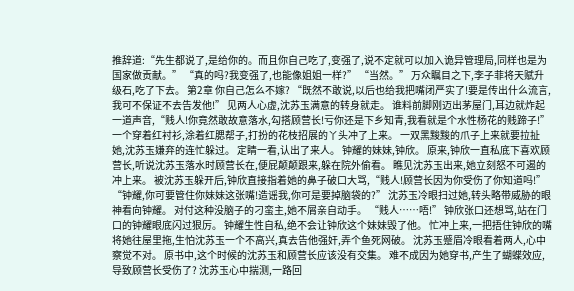推辞道:“先生都说了,是给你的。而且你自己吃了,变强了,说不定就可以加入诡异管理局,同样也是为国家做贡献。” “真的吗?我变强了,也能像姐姐一样?” “当然。” 万众瞩目之下,李子菲将天赋升级石,吃了下去。 第2章 你自己怎么不嫁? “既然不敢说,以后也给我把嘴闭严实了!要是传出什么流言,我可不保证不去告发他!” 见两人心虚,沈苏玉满意的转身就走。 谁料前脚刚迈出茅屋门,耳边就炸起一道声音,“贱人!你竟然敢故意落水,勾搭顾营长!亏你还是下乡知青,我看就是个水性杨花的贱蹄子!” 一个穿着红衬衫,涂着红腮帮子,打扮的花枝招展的丫头冲了上来。 一双黑黢黢的爪子上来就要拉扯她,沈苏玉嫌弃的连忙躲过。 定睛一看,认出了来人。 钟耀的妹妹,钟欣。 原来,钟欣一直私底下喜欢顾营长,听说沈苏玉落水时顾营长在,便屁颠颠跟来,躲在院外偷看。 瞧见沈苏玉出来,她立刻怒不可遏的冲上来。 被沈苏玉躲开后,钟欣直接指着她的鼻子破口大骂,“贱人!顾营长因为你受伤了你知道吗!” “钟耀,你可要管住你妹妹这张嘴!造谣我,你可是要掉脑袋的?” 沈苏玉冷眼扫过她,转头略带威胁的眼神看向钟耀。 对付这种没脑子的刁蛮主,她不屑亲自动手。 “贱人……唔!” 钟欣张口还想骂,站在门口的钟耀眼底闪过狠厉。 钟耀生性自私,绝不会让钟欣这个妹妹毁了他。 忙冲上来,一把捂住钟欣的嘴将她往屋里拖,生怕沈苏玉一个不高兴,真去告他强奸,弄个鱼死网破。 沈苏玉蹙眉冷眼看着两人,心中察觉不对。 原书中,这个时候的沈苏玉和顾营长应该没有交集。 难不成因为她穿书,产生了蝴蝶效应,导致顾营长受伤了? 沈苏玉心中揣测,一路回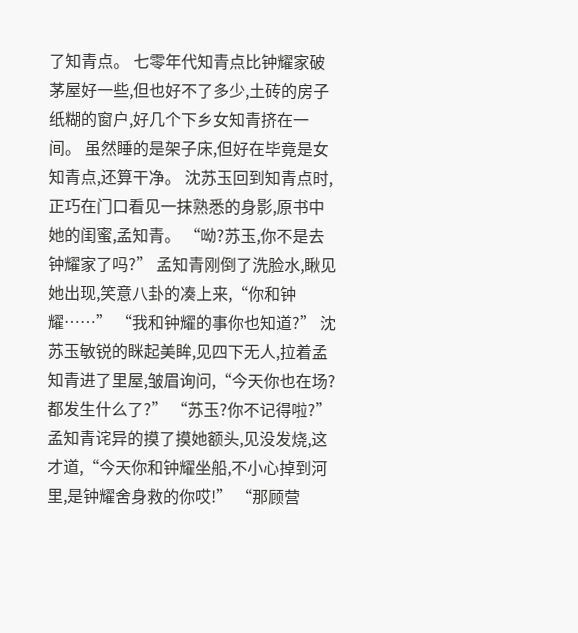了知青点。 七零年代知青点比钟耀家破茅屋好一些,但也好不了多少,土砖的房子纸糊的窗户,好几个下乡女知青挤在一间。 虽然睡的是架子床,但好在毕竟是女知青点,还算干净。 沈苏玉回到知青点时,正巧在门口看见一抹熟悉的身影,原书中她的闺蜜,孟知青。 “呦?苏玉,你不是去钟耀家了吗?” 孟知青刚倒了洗脸水,瞅见她出现,笑意八卦的凑上来,“你和钟耀……” “我和钟耀的事你也知道?” 沈苏玉敏锐的眯起美眸,见四下无人,拉着孟知青进了里屋,皱眉询问,“今天你也在场?都发生什么了?” “苏玉?你不记得啦?” 孟知青诧异的摸了摸她额头,见没发烧,这才道,“今天你和钟耀坐船,不小心掉到河里,是钟耀舍身救的你哎!” “那顾营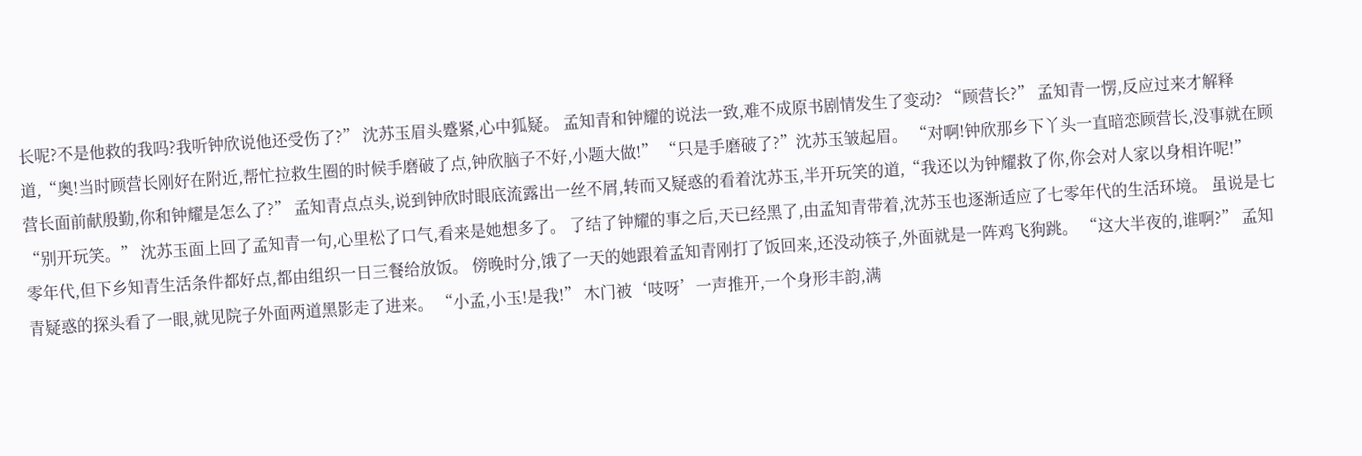长呢?不是他救的我吗?我听钟欣说他还受伤了?” 沈苏玉眉头蹙紧,心中狐疑。 孟知青和钟耀的说法一致,难不成原书剧情发生了变动? “顾营长?” 孟知青一愣,反应过来才解释道,“奥!当时顾营长刚好在附近,帮忙拉救生圈的时候手磨破了点,钟欣脑子不好,小题大做!” “只是手磨破了?”沈苏玉皱起眉。 “对啊!钟欣那乡下丫头一直暗恋顾营长,没事就在顾营长面前献殷勤,你和钟耀是怎么了?” 孟知青点点头,说到钟欣时眼底流露出一丝不屑,转而又疑惑的看着沈苏玉,半开玩笑的道,“我还以为钟耀救了你,你会对人家以身相许呢!” “别开玩笑。” 沈苏玉面上回了孟知青一句,心里松了口气,看来是她想多了。 了结了钟耀的事之后,天已经黑了,由孟知青带着,沈苏玉也逐渐适应了七零年代的生活环境。 虽说是七零年代,但下乡知青生活条件都好点,都由组织一日三餐给放饭。 傍晚时分,饿了一天的她跟着孟知青刚打了饭回来,还没动筷子,外面就是一阵鸡飞狗跳。 “这大半夜的,谁啊?” 孟知青疑惑的探头看了一眼,就见院子外面两道黑影走了进来。 “小孟,小玉!是我!” 木门被‘吱呀’一声推开,一个身形丰韵,满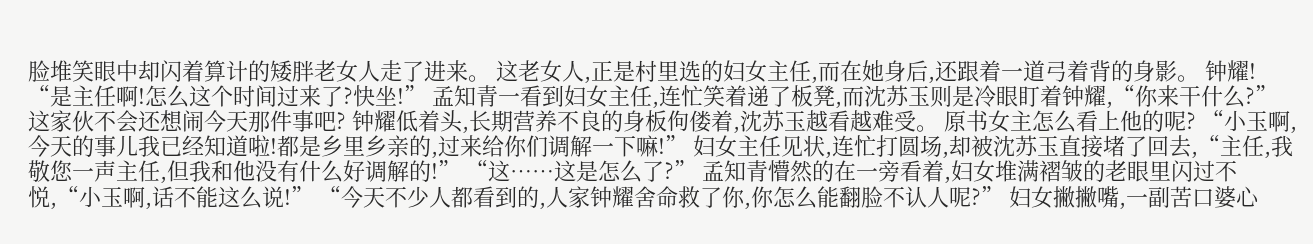脸堆笑眼中却闪着算计的矮胖老女人走了进来。 这老女人,正是村里选的妇女主任,而在她身后,还跟着一道弓着背的身影。 钟耀! “是主任啊!怎么这个时间过来了?快坐!” 孟知青一看到妇女主任,连忙笑着递了板凳,而沈苏玉则是冷眼盯着钟耀,“你来干什么?” 这家伙不会还想闹今天那件事吧? 钟耀低着头,长期营养不良的身板佝偻着,沈苏玉越看越难受。 原书女主怎么看上他的呢? “小玉啊,今天的事儿我已经知道啦!都是乡里乡亲的,过来给你们调解一下嘛!” 妇女主任见状,连忙打圆场,却被沈苏玉直接堵了回去,“主任,我敬您一声主任,但我和他没有什么好调解的!” “这……这是怎么了?” 孟知青懵然的在一旁看着,妇女堆满褶皱的老眼里闪过不悦,“小玉啊,话不能这么说!” “今天不少人都看到的,人家钟耀舍命救了你,你怎么能翻脸不认人呢?” 妇女撇撇嘴,一副苦口婆心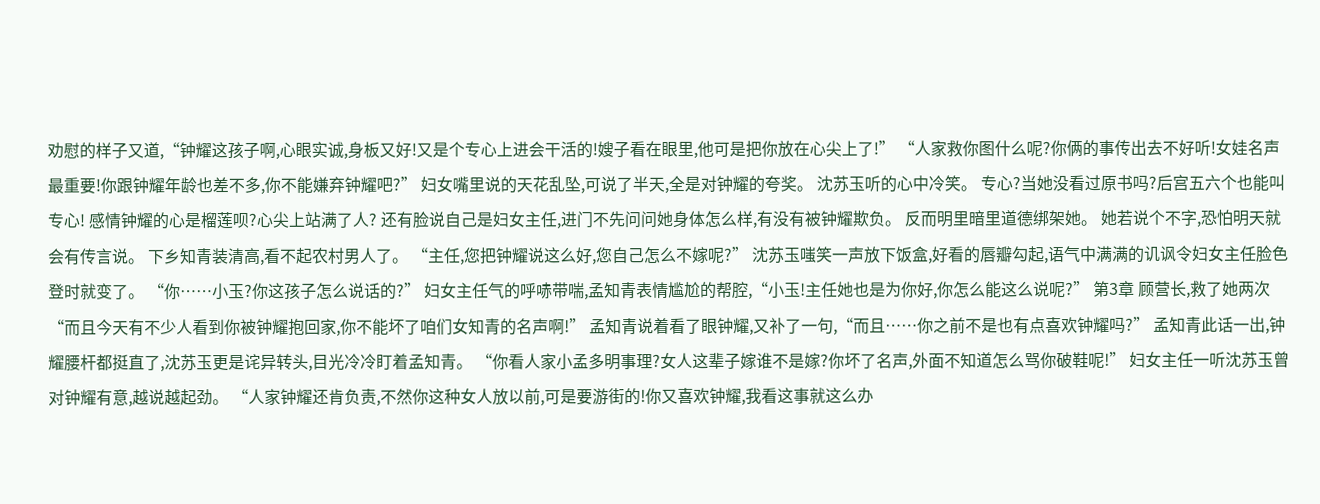劝慰的样子又道,“钟耀这孩子啊,心眼实诚,身板又好!又是个专心上进会干活的!嫂子看在眼里,他可是把你放在心尖上了!” “人家救你图什么呢?你俩的事传出去不好听!女娃名声最重要!你跟钟耀年龄也差不多,你不能嫌弃钟耀吧?” 妇女嘴里说的天花乱坠,可说了半天,全是对钟耀的夸奖。 沈苏玉听的心中冷笑。 专心?当她没看过原书吗?后宫五六个也能叫专心! 感情钟耀的心是榴莲呗?心尖上站满了人? 还有脸说自己是妇女主任,进门不先问问她身体怎么样,有没有被钟耀欺负。 反而明里暗里道德绑架她。 她若说个不字,恐怕明天就会有传言说。 下乡知青装清高,看不起农村男人了。 “主任,您把钟耀说这么好,您自己怎么不嫁呢?” 沈苏玉嗤笑一声放下饭盒,好看的唇瓣勾起,语气中满满的讥讽令妇女主任脸色登时就变了。 “你……小玉?你这孩子怎么说话的?” 妇女主任气的呼哧带喘,孟知青表情尴尬的帮腔,“小玉!主任她也是为你好,你怎么能这么说呢?” 第3章 顾营长,救了她两次 “而且今天有不少人看到你被钟耀抱回家,你不能坏了咱们女知青的名声啊!” 孟知青说着看了眼钟耀,又补了一句,“而且……你之前不是也有点喜欢钟耀吗?” 孟知青此话一出,钟耀腰杆都挺直了,沈苏玉更是诧异转头,目光冷冷盯着孟知青。 “你看人家小孟多明事理?女人这辈子嫁谁不是嫁?你坏了名声,外面不知道怎么骂你破鞋呢!” 妇女主任一听沈苏玉曾对钟耀有意,越说越起劲。 “人家钟耀还肯负责,不然你这种女人放以前,可是要游街的!你又喜欢钟耀,我看这事就这么办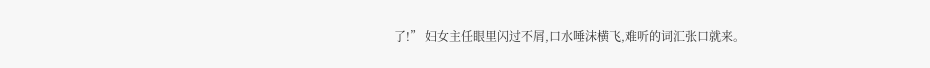了!” 妇女主任眼里闪过不屑,口水唾沫横飞,难听的词汇张口就来。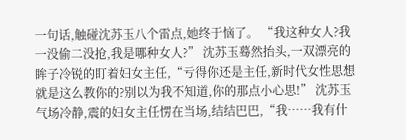一句话,触碰沈苏玉八个雷点,她终于恼了。 “我这种女人?我一没偷二没抢,我是哪种女人?” 沈苏玉蓦然抬头,一双漂亮的眸子冷锐的盯着妇女主任,“亏得你还是主任,新时代女性思想就是这么教你的?别以为我不知道,你的那点小心思!” 沈苏玉气场冷静,震的妇女主任愣在当场,结结巴巴,“我……我有什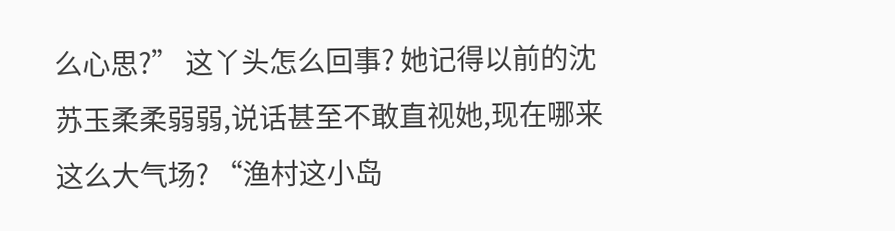么心思?” 这丫头怎么回事? 她记得以前的沈苏玉柔柔弱弱,说话甚至不敢直视她,现在哪来这么大气场? “渔村这小岛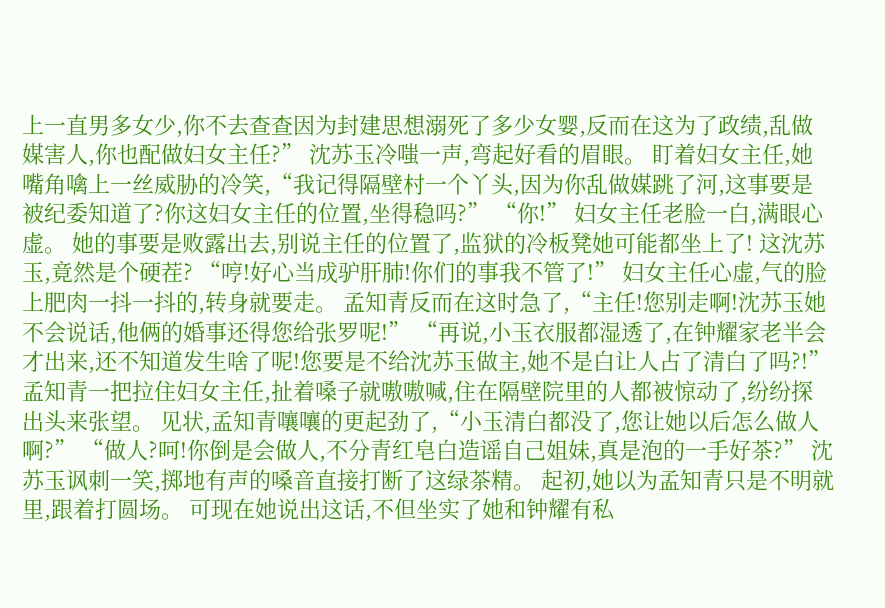上一直男多女少,你不去查查因为封建思想溺死了多少女婴,反而在这为了政绩,乱做媒害人,你也配做妇女主任?” 沈苏玉冷嗤一声,弯起好看的眉眼。 盯着妇女主任,她嘴角噙上一丝威胁的冷笑,“我记得隔壁村一个丫头,因为你乱做媒跳了河,这事要是被纪委知道了?你这妇女主任的位置,坐得稳吗?” “你!” 妇女主任老脸一白,满眼心虚。 她的事要是败露出去,别说主任的位置了,监狱的冷板凳她可能都坐上了! 这沈苏玉,竟然是个硬茬? “哼!好心当成驴肝肺!你们的事我不管了!” 妇女主任心虚,气的脸上肥肉一抖一抖的,转身就要走。 孟知青反而在这时急了,“主任!您别走啊!沈苏玉她不会说话,他俩的婚事还得您给张罗呢!” “再说,小玉衣服都湿透了,在钟耀家老半会才出来,还不知道发生啥了呢!您要是不给沈苏玉做主,她不是白让人占了清白了吗?!” 孟知青一把拉住妇女主任,扯着嗓子就嗷嗷喊,住在隔壁院里的人都被惊动了,纷纷探出头来张望。 见状,孟知青嚷嚷的更起劲了,“小玉清白都没了,您让她以后怎么做人啊?” “做人?呵!你倒是会做人,不分青红皂白造谣自己姐妹,真是泡的一手好茶?” 沈苏玉讽刺一笑,掷地有声的嗓音直接打断了这绿茶精。 起初,她以为孟知青只是不明就里,跟着打圆场。 可现在她说出这话,不但坐实了她和钟耀有私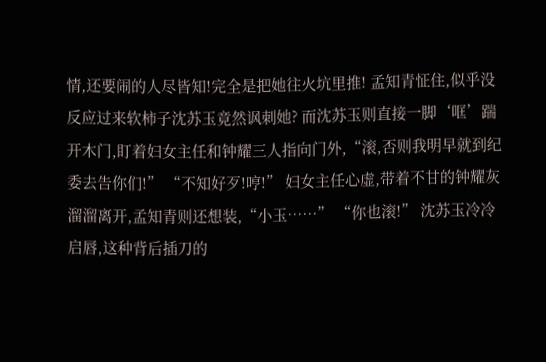情,还要闹的人尽皆知!完全是把她往火坑里推! 孟知青怔住,似乎没反应过来软柿子沈苏玉竟然讽刺她? 而沈苏玉则直接一脚‘哐’踹开木门,盯着妇女主任和钟耀三人指向门外,“滚,否则我明早就到纪委去告你们!” “不知好歹!哼!” 妇女主任心虚,带着不甘的钟耀灰溜溜离开,孟知青则还想装,“小玉……” “你也滚!” 沈苏玉冷冷启唇,这种背后插刀的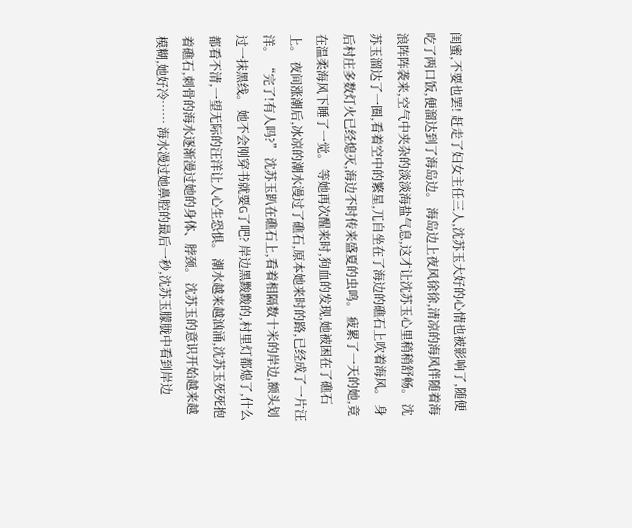闺蜜,不要也罢! 赶走了妇女主任三人,沈苏玉大好的心情也被影响了,随便吃了两口饭,便溜达到了海岛边。 海岛边上夜风徐徐,清凉的海风伴随着海浪阵阵袭来,空气中夹杂的淡淡海盐气息,这才让沈苏玉心里稍稍舒畅。 沈苏玉溜达了一圈,看着空中的繁星,兀自坐在了海边的礁石上吹着海风。 身后村庄多数灯火已经熄灭,海边不时传来盛夏的虫鸣。 疲累了一天的她,竟在温柔海风下睡了一觉。 等她再次醒来时,狗血的发现,她被困在了礁石上。 夜间涨潮后,冰凉的潮水漫过了礁石,原本她来时的路,已经成了一片汪洋。 “完了!有人吗?” 沈苏玉趴在礁石上,看着相隔数十米的岸边,额头划过一抹黑线。 她不会刚穿书就要G了吧? 岸边黑黢黢的,村里灯都熄了,什么都看不清,一望无际的汪洋让人心生恐惧。 潮水越来越汹涌,沈苏玉死死抱着礁石,刺骨的海水逐渐漫过她的身体、脖颈。 沈苏玉的意识开始越来越模糊,她好冷…… 海水漫过她鼻腔的最后一秒,沈苏玉朦胧中看到岸边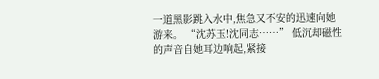一道黑影跳入水中,焦急又不安的迅速向她游来。 “沈苏玉!沈同志……” 低沉却磁性的声音自她耳边响起,紧接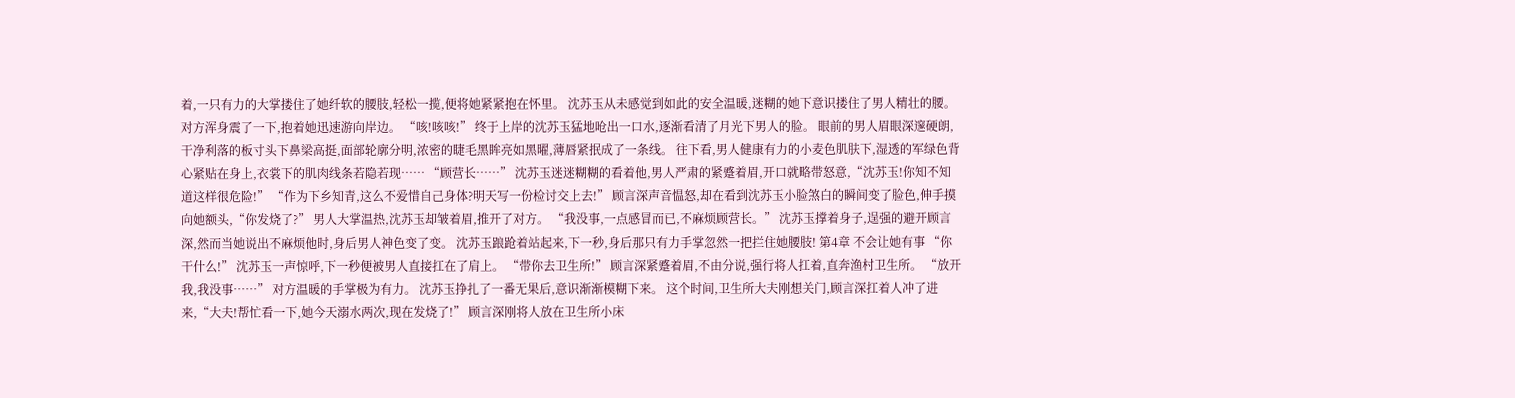着,一只有力的大掌搂住了她纤软的腰肢,轻松一揽,便将她紧紧抱在怀里。 沈苏玉从未感觉到如此的安全温暖,迷糊的她下意识搂住了男人精壮的腰。 对方浑身震了一下,抱着她迅速游向岸边。 “咳!咳咳!” 终于上岸的沈苏玉猛地呛出一口水,逐渐看清了月光下男人的脸。 眼前的男人眉眼深邃硬朗,干净利落的板寸头下鼻梁高挺,面部轮廓分明,浓密的睫毛黑眸亮如黑曜,薄唇紧抿成了一条线。 往下看,男人健康有力的小麦色肌肤下,湿透的军绿色背心紧贴在身上,衣裳下的肌肉线条若隐若现…… “顾营长……” 沈苏玉迷迷糊糊的看着他,男人严肃的紧蹙着眉,开口就略带怒意,“沈苏玉!你知不知道这样很危险!” “作为下乡知青,这么不爱惜自己身体?明天写一份检讨交上去!” 顾言深声音愠怒,却在看到沈苏玉小脸煞白的瞬间变了脸色,伸手摸向她额头,“你发烧了?” 男人大掌温热,沈苏玉却皱着眉,推开了对方。 “我没事,一点感冒而已,不麻烦顾营长。” 沈苏玉撑着身子,逞强的避开顾言深,然而当她说出不麻烦他时,身后男人神色变了变。 沈苏玉踉跄着站起来,下一秒,身后那只有力手掌忽然一把拦住她腰肢! 第4章 不会让她有事 “你干什么!” 沈苏玉一声惊呼,下一秒便被男人直接扛在了肩上。 “带你去卫生所!” 顾言深紧蹙着眉,不由分说,强行将人扛着,直奔渔村卫生所。 “放开我,我没事……” 对方温暖的手掌极为有力。 沈苏玉挣扎了一番无果后,意识渐渐模糊下来。 这个时间,卫生所大夫刚想关门,顾言深扛着人冲了进来,“大夫!帮忙看一下,她今天溺水两次,现在发烧了!” 顾言深刚将人放在卫生所小床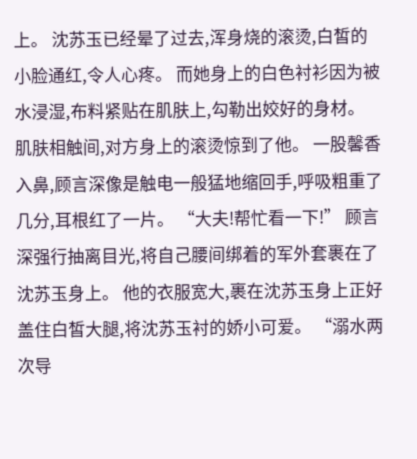上。 沈苏玉已经晕了过去,浑身烧的滚烫,白皙的小脸通红,令人心疼。 而她身上的白色衬衫因为被水浸湿,布料紧贴在肌肤上,勾勒出姣好的身材。 肌肤相触间,对方身上的滚烫惊到了他。 一股馨香入鼻,顾言深像是触电一般猛地缩回手,呼吸粗重了几分,耳根红了一片。 “大夫!帮忙看一下!” 顾言深强行抽离目光,将自己腰间绑着的军外套裹在了沈苏玉身上。 他的衣服宽大,裹在沈苏玉身上正好盖住白皙大腿,将沈苏玉衬的娇小可爱。 “溺水两次导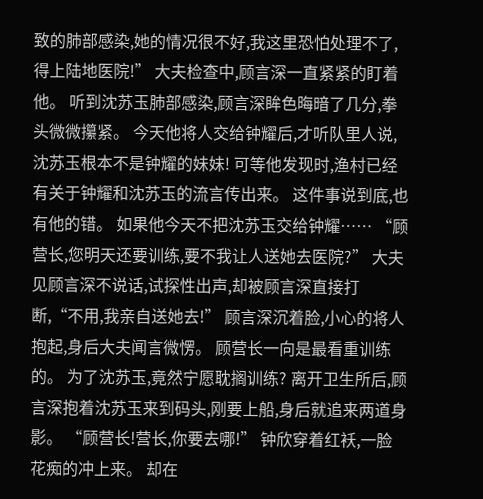致的肺部感染,她的情况很不好,我这里恐怕处理不了,得上陆地医院!” 大夫检查中,顾言深一直紧紧的盯着他。 听到沈苏玉肺部感染,顾言深眸色晦暗了几分,拳头微微攥紧。 今天他将人交给钟耀后,才听队里人说,沈苏玉根本不是钟耀的妹妹! 可等他发现时,渔村已经有关于钟耀和沈苏玉的流言传出来。 这件事说到底,也有他的错。 如果他今天不把沈苏玉交给钟耀…… “顾营长,您明天还要训练,要不我让人送她去医院?” 大夫见顾言深不说话,试探性出声,却被顾言深直接打断,“不用,我亲自送她去!” 顾言深沉着脸,小心的将人抱起,身后大夫闻言微愣。 顾营长一向是最看重训练的。 为了沈苏玉,竟然宁愿耽搁训练? 离开卫生所后,顾言深抱着沈苏玉来到码头,刚要上船,身后就追来两道身影。 “顾营长!营长,你要去哪!” 钟欣穿着红袄,一脸花痴的冲上来。 却在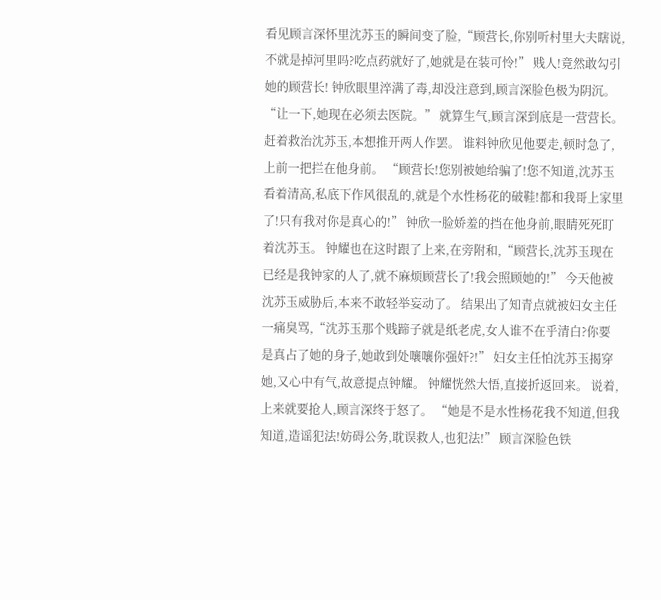看见顾言深怀里沈苏玉的瞬间变了脸,“顾营长,你别听村里大夫瞎说,不就是掉河里吗?吃点药就好了,她就是在装可怜!” 贱人!竟然敢勾引她的顾营长! 钟欣眼里淬满了毒,却没注意到,顾言深脸色极为阴沉。 “让一下,她现在必须去医院。” 就算生气,顾言深到底是一营营长。 赶着救治沈苏玉,本想推开两人作罢。 谁料钟欣见他要走,顿时急了,上前一把拦在他身前。 “顾营长!您别被她给骗了!您不知道,沈苏玉看着清高,私底下作风很乱的,就是个水性杨花的破鞋!都和我哥上家里了!只有我对你是真心的!” 钟欣一脸娇羞的挡在他身前,眼睛死死盯着沈苏玉。 钟耀也在这时跟了上来,在旁附和,“顾营长,沈苏玉现在已经是我钟家的人了,就不麻烦顾营长了!我会照顾她的!” 今天他被沈苏玉威胁后,本来不敢轻举妄动了。 结果出了知青点就被妇女主任一痛臭骂,“沈苏玉那个贱蹄子就是纸老虎,女人谁不在乎清白?你要是真占了她的身子,她敢到处嚷嚷你强奸?!” 妇女主任怕沈苏玉揭穿她,又心中有气,故意提点钟耀。 钟耀恍然大悟,直接折返回来。 说着,上来就要抢人,顾言深终于怒了。 “她是不是水性杨花我不知道,但我知道,造谣犯法!妨碍公务,耽误救人,也犯法!” 顾言深脸色铁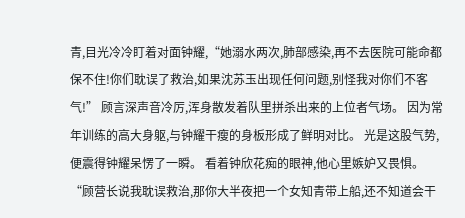青,目光冷冷盯着对面钟耀,“她溺水两次,肺部感染,再不去医院可能命都保不住!你们耽误了救治,如果沈苏玉出现任何问题,别怪我对你们不客气!” 顾言深声音冷厉,浑身散发着队里拼杀出来的上位者气场。 因为常年训练的高大身躯,与钟耀干瘦的身板形成了鲜明对比。 光是这股气势,便震得钟耀呆愣了一瞬。 看着钟欣花痴的眼神,他心里嫉妒又畏惧。 “顾营长说我耽误救治,那你大半夜把一个女知青带上船,还不知道会干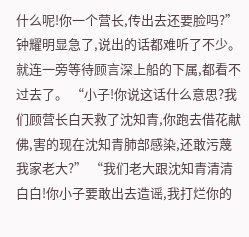什么呢!你一个营长,传出去还要脸吗?” 钟耀明显急了,说出的话都难听了不少。 就连一旁等待顾言深上船的下属,都看不过去了。 “小子!你说这话什么意思?我们顾营长白天救了沈知青,你跑去借花献佛,害的现在沈知青肺部感染,还敢污蔑我家老大?” “我们老大跟沈知青清清白白!你小子要敢出去造谣,我打烂你的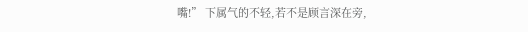嘴!” 下属气的不轻,若不是顾言深在旁,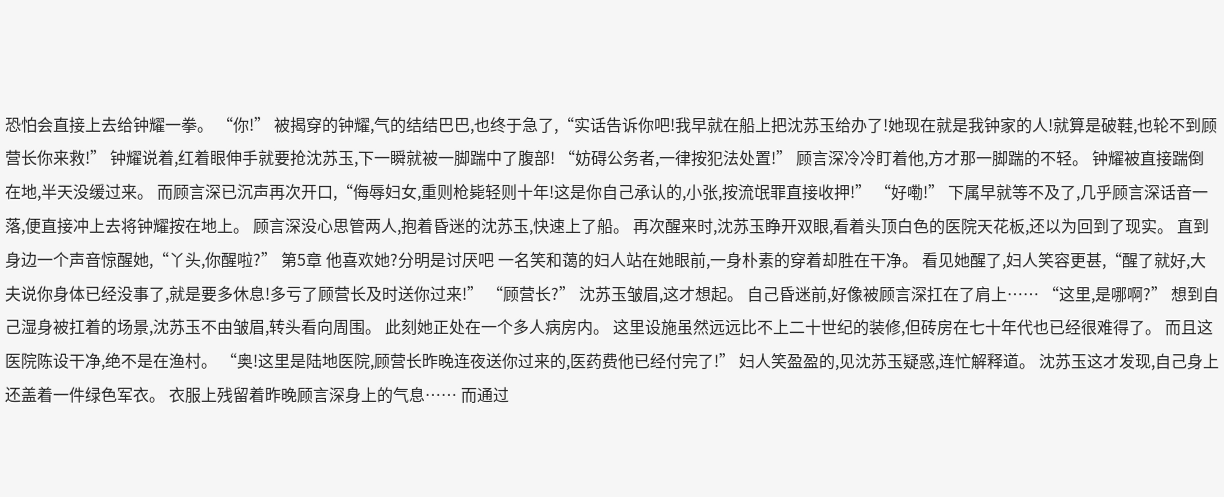恐怕会直接上去给钟耀一拳。 “你!” 被揭穿的钟耀,气的结结巴巴,也终于急了,“实话告诉你吧!我早就在船上把沈苏玉给办了!她现在就是我钟家的人!就算是破鞋,也轮不到顾营长你来救!” 钟耀说着,红着眼伸手就要抢沈苏玉,下一瞬就被一脚踹中了腹部! “妨碍公务者,一律按犯法处置!” 顾言深冷冷盯着他,方才那一脚踹的不轻。 钟耀被直接踹倒在地,半天没缓过来。 而顾言深已沉声再次开口,“侮辱妇女,重则枪毙轻则十年!这是你自己承认的,小张,按流氓罪直接收押!” “好嘞!” 下属早就等不及了,几乎顾言深话音一落,便直接冲上去将钟耀按在地上。 顾言深没心思管两人,抱着昏迷的沈苏玉,快速上了船。 再次醒来时,沈苏玉睁开双眼,看着头顶白色的医院天花板,还以为回到了现实。 直到身边一个声音惊醒她,“丫头,你醒啦?” 第5章 他喜欢她?分明是讨厌吧 一名笑和蔼的妇人站在她眼前,一身朴素的穿着却胜在干净。 看见她醒了,妇人笑容更甚,“醒了就好,大夫说你身体已经没事了,就是要多休息!多亏了顾营长及时送你过来!” “顾营长?” 沈苏玉皱眉,这才想起。 自己昏迷前,好像被顾言深扛在了肩上…… “这里,是哪啊?” 想到自己湿身被扛着的场景,沈苏玉不由皱眉,转头看向周围。 此刻她正处在一个多人病房内。 这里设施虽然远远比不上二十世纪的装修,但砖房在七十年代也已经很难得了。 而且这医院陈设干净,绝不是在渔村。 “奥!这里是陆地医院,顾营长昨晚连夜送你过来的,医药费他已经付完了!” 妇人笑盈盈的,见沈苏玉疑惑,连忙解释道。 沈苏玉这才发现,自己身上还盖着一件绿色军衣。 衣服上残留着昨晚顾言深身上的气息…… 而通过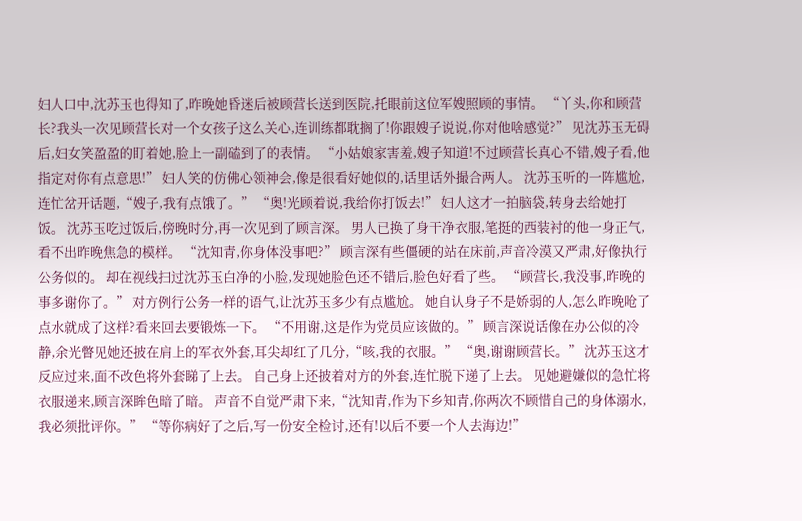妇人口中,沈苏玉也得知了,昨晚她昏迷后被顾营长送到医院,托眼前这位军嫂照顾的事情。 “丫头,你和顾营长?我头一次见顾营长对一个女孩子这么关心,连训练都耽搁了!你跟嫂子说说,你对他啥感觉?” 见沈苏玉无碍后,妇女笑盈盈的盯着她,脸上一副磕到了的表情。 “小姑娘家害羞,嫂子知道!不过顾营长真心不错,嫂子看,他指定对你有点意思!” 妇人笑的仿佛心领神会,像是很看好她似的,话里话外撮合两人。 沈苏玉听的一阵尴尬,连忙岔开话题,“嫂子,我有点饿了。” “奥!光顾着说,我给你打饭去!” 妇人这才一拍脑袋,转身去给她打饭。 沈苏玉吃过饭后,傍晚时分,再一次见到了顾言深。 男人已换了身干净衣服,笔挺的西装衬的他一身正气,看不出昨晚焦急的模样。 “沈知青,你身体没事吧?” 顾言深有些僵硬的站在床前,声音冷漠又严肃,好像执行公务似的。 却在视线扫过沈苏玉白净的小脸,发现她脸色还不错后,脸色好看了些。 “顾营长,我没事,昨晚的事多谢你了。” 对方例行公务一样的语气,让沈苏玉多少有点尴尬。 她自认身子不是娇弱的人,怎么昨晚呛了点水就成了这样?看来回去要锻炼一下。 “不用谢,这是作为党员应该做的。” 顾言深说话像在办公似的冷静,余光瞥见她还披在肩上的军衣外套,耳尖却红了几分,“咳,我的衣服。” “奥,谢谢顾营长。” 沈苏玉这才反应过来,面不改色将外套睇了上去。 自己身上还披着对方的外套,连忙脱下递了上去。 见她避嫌似的急忙将衣服递来,顾言深眸色暗了暗。 声音不自觉严肃下来,“沈知青,作为下乡知青,你两次不顾惜自己的身体溺水,我必须批评你。” “等你病好了之后,写一份安全检讨,还有!以后不要一个人去海边!”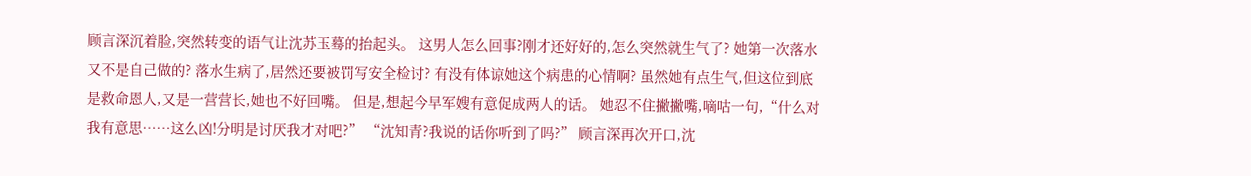顾言深沉着脸,突然转变的语气让沈苏玉蓦的抬起头。 这男人怎么回事?刚才还好好的,怎么突然就生气了? 她第一次落水又不是自己做的? 落水生病了,居然还要被罚写安全检讨? 有没有体谅她这个病患的心情啊? 虽然她有点生气,但这位到底是救命恩人,又是一营营长,她也不好回嘴。 但是,想起今早军嫂有意促成两人的话。 她忍不住撇撇嘴,嘀咕一句,“什么对我有意思……这么凶!分明是讨厌我才对吧?” “沈知青?我说的话你听到了吗?” 顾言深再次开口,沈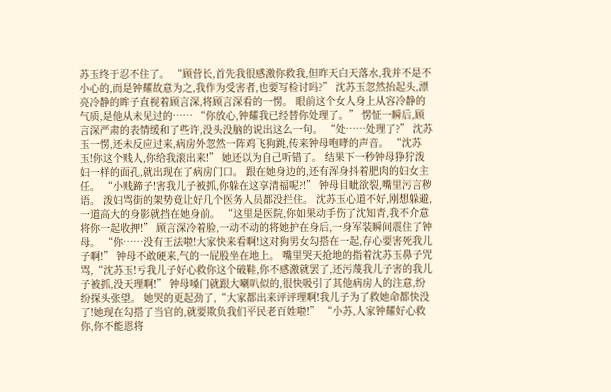苏玉终于忍不住了。 “顾营长,首先我很感激你救我,但昨天白天落水,我并不是不小心的,而是钟耀故意为之,我作为受害者,也要写检讨吗?” 沈苏玉忽然抬起头,漂亮冷静的眸子直视着顾言深,将顾言深看的一愣。 眼前这个女人身上从容冷静的气质,是他从未见过的…… “你放心,钟耀我已经替你处理了。” 愣怔一瞬后,顾言深严肃的表情缓和了些许,没头没脑的说出这么一句。 “处……处理了?” 沈苏玉一愣,还未反应过来,病房外忽然一阵鸡飞狗跳,传来钟母咆哮的声音。 “沈苏玉!你这个贱人,你给我滚出来!” 她还以为自己听错了。 结果下一秒钟母狰狞泼妇一样的面孔,就出现在了病房门口。 跟在她身边的,还有浑身抖着肥肉的妇女主任。 “小贱蹄子!害我儿子被抓,你躲在这享清福呢?!” 钟母目眦欲裂,嘴里污言秽语。 泼妇骂街的架势竟让好几个医务人员都没拦住。 沈苏玉心道不好,刚想躲避,一道高大的身影就挡在她身前。 “这里是医院,你如果动手伤了沈知青,我不介意将你一起收押!” 顾言深冷着脸,一动不动的将她护在身后,一身军装瞬间震住了钟母。 “你……没有王法啦!大家快来看啊!这对狗男女勾搭在一起,存心要害死我儿子啊!” 钟母不敢硬来,气的一屁股坐在地上。 嘴里哭天抢地的指着沈苏玉鼻子咒骂,“沈苏玉!亏我儿子好心救你这个破鞋,你不感激就罢了,还污蔑我儿子害的我儿子被抓,没天理啊!” 钟母嗓门就跟大喇叭似的,很快吸引了其他病房人的注意,纷纷探头张望。 她哭的更起劲了,“大家都出来评评理啊!我儿子为了救她命都快没了!她现在勾搭了当官的,就要欺负我们平民老百姓啦!” “小苏,人家钟耀好心救你,你不能恩将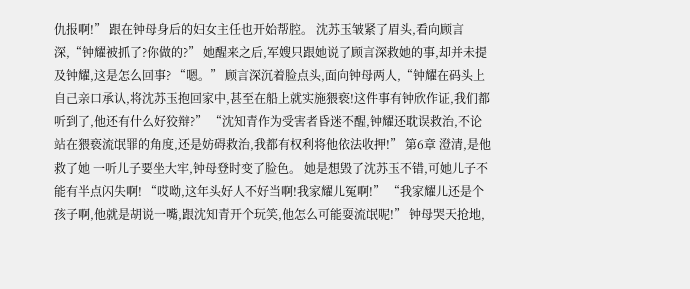仇报啊!” 跟在钟母身后的妇女主任也开始帮腔。 沈苏玉皱紧了眉头,看向顾言深,“钟耀被抓了?你做的?” 她醒来之后,军嫂只跟她说了顾言深救她的事,却并未提及钟耀,这是怎么回事? “嗯。” 顾言深沉着脸点头,面向钟母两人,“钟耀在码头上自己亲口承认,将沈苏玉抱回家中,甚至在船上就实施猥亵!这件事有钟欣作证,我们都听到了,他还有什么好狡辩?” “沈知青作为受害者昏迷不醒,钟耀还耽误救治,不论站在猥亵流氓罪的角度,还是妨碍救治,我都有权利将他依法收押!” 第6章 澄清,是他救了她 一听儿子要坐大牢,钟母登时变了脸色。 她是想毁了沈苏玉不错,可她儿子不能有半点闪失啊! “哎呦,这年头好人不好当啊!我家耀儿冤啊!” “我家耀儿还是个孩子啊,他就是胡说一嘴,跟沈知青开个玩笑,他怎么可能耍流氓呢!” 钟母哭天抢地,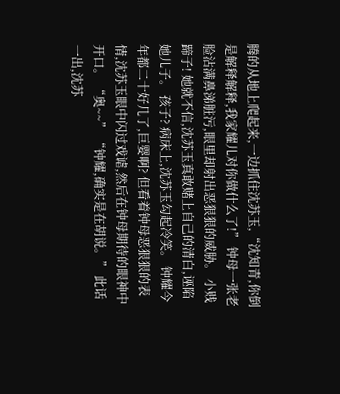腾的从地上爬起来,一边抓住沈苏玉,“沈知青,你倒是解释解释,我家耀儿对你做什么了!” 钟母一张老脸沾满鼻涕脏污,眼里却射出恶狠狠的威胁。 小贱蹄子! 她就不信,沈苏玉真敢赌上自己的清白,诬陷她儿子。 孩子? 病床上,沈苏玉勾起冷笑。 钟耀今年都二十好几了,巨婴啊? 但看着钟母恶狠狠的表情,沈苏玉眼中闪过戏谑,然后在钟母期待的眼神中开口。 “奥~~” “钟耀,确实是在胡说。” 此话一出,沈苏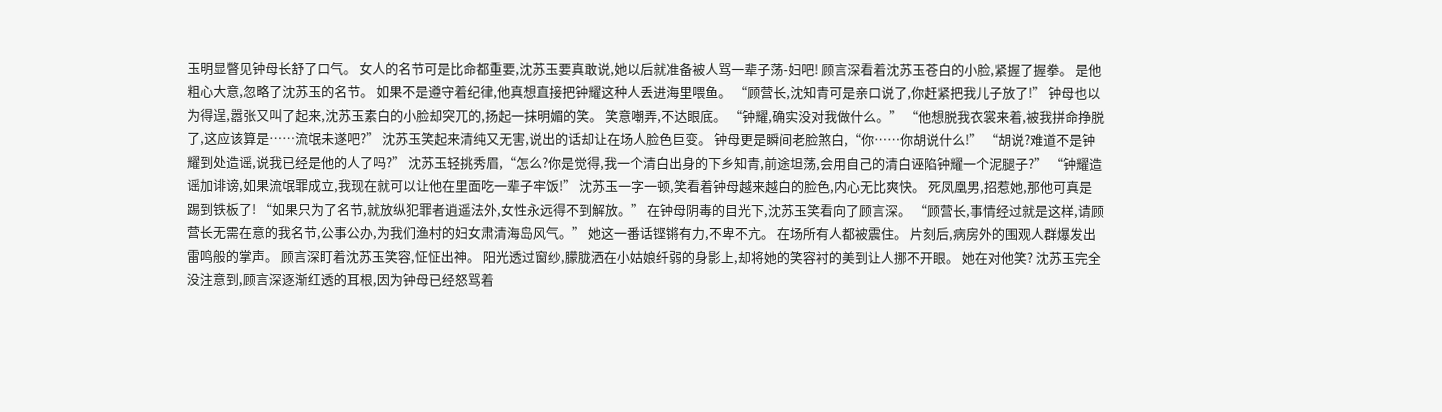玉明显瞥见钟母长舒了口气。 女人的名节可是比命都重要,沈苏玉要真敢说,她以后就准备被人骂一辈子荡-妇吧! 顾言深看着沈苏玉苍白的小脸,紧握了握拳。 是他粗心大意,忽略了沈苏玉的名节。 如果不是遵守着纪律,他真想直接把钟耀这种人丢进海里喂鱼。 “顾营长,沈知青可是亲口说了,你赶紧把我儿子放了!” 钟母也以为得逞,嚣张又叫了起来,沈苏玉素白的小脸却突兀的,扬起一抹明媚的笑。 笑意嘲弄,不达眼底。 “钟耀,确实没对我做什么。” “他想脱我衣裳来着,被我拼命挣脱了,这应该算是……流氓未遂吧?” 沈苏玉笑起来清纯又无害,说出的话却让在场人脸色巨变。 钟母更是瞬间老脸煞白,“你……你胡说什么!” “胡说?难道不是钟耀到处造谣,说我已经是他的人了吗?” 沈苏玉轻挑秀眉,“怎么?你是觉得,我一个清白出身的下乡知青,前途坦荡,会用自己的清白诬陷钟耀一个泥腿子?” “钟耀造谣加诽谤,如果流氓罪成立,我现在就可以让他在里面吃一辈子牢饭!” 沈苏玉一字一顿,笑看着钟母越来越白的脸色,内心无比爽快。 死凤凰男,招惹她,那他可真是踢到铁板了! “如果只为了名节,就放纵犯罪者逍遥法外,女性永远得不到解放。” 在钟母阴毒的目光下,沈苏玉笑看向了顾言深。 “顾营长,事情经过就是这样,请顾营长无需在意的我名节,公事公办,为我们渔村的妇女肃清海岛风气。” 她这一番话铿锵有力,不卑不亢。 在场所有人都被震住。 片刻后,病房外的围观人群爆发出雷鸣般的掌声。 顾言深盯着沈苏玉笑容,怔怔出神。 阳光透过窗纱,朦胧洒在小姑娘纤弱的身影上,却将她的笑容衬的美到让人挪不开眼。 她在对他笑? 沈苏玉完全没注意到,顾言深逐渐红透的耳根,因为钟母已经怒骂着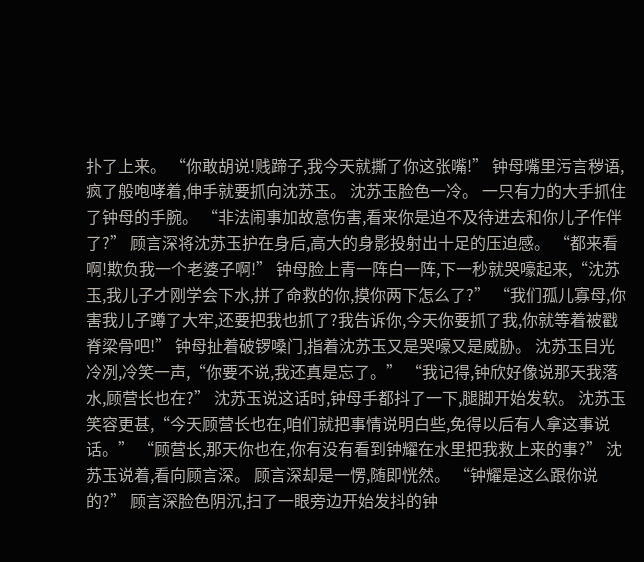扑了上来。 “你敢胡说!贱蹄子,我今天就撕了你这张嘴!” 钟母嘴里污言秽语,疯了般咆哮着,伸手就要抓向沈苏玉。 沈苏玉脸色一冷。 一只有力的大手抓住了钟母的手腕。 “非法闹事加故意伤害,看来你是迫不及待进去和你儿子作伴了?” 顾言深将沈苏玉护在身后,高大的身影投射出十足的压迫感。 “都来看啊!欺负我一个老婆子啊!” 钟母脸上青一阵白一阵,下一秒就哭嚎起来,“沈苏玉,我儿子才刚学会下水,拼了命救的你,摸你两下怎么了?” “我们孤儿寡母,你害我儿子蹲了大牢,还要把我也抓了?我告诉你,今天你要抓了我,你就等着被戳脊梁骨吧!” 钟母扯着破锣嗓门,指着沈苏玉又是哭嚎又是威胁。 沈苏玉目光冷冽,冷笑一声,“你要不说,我还真是忘了。” “我记得,钟欣好像说那天我落水,顾营长也在?” 沈苏玉说这话时,钟母手都抖了一下,腿脚开始发软。 沈苏玉笑容更甚,“今天顾营长也在,咱们就把事情说明白些,免得以后有人拿这事说话。” “顾营长,那天你也在,你有没有看到钟耀在水里把我救上来的事?” 沈苏玉说着,看向顾言深。 顾言深却是一愣,随即恍然。 “钟耀是这么跟你说的?” 顾言深脸色阴沉,扫了一眼旁边开始发抖的钟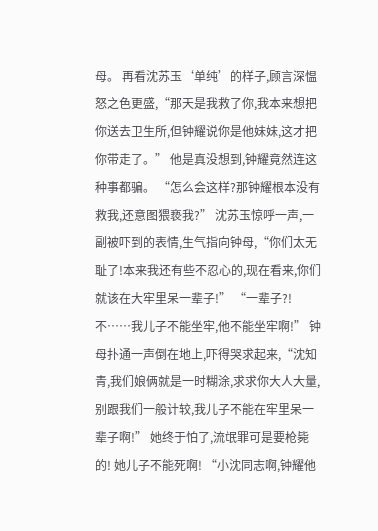母。 再看沈苏玉‘单纯’的样子,顾言深愠怒之色更盛,“那天是我救了你,我本来想把你送去卫生所,但钟耀说你是他妹妹,这才把你带走了。” 他是真没想到,钟耀竟然连这种事都骗。 “怎么会这样?那钟耀根本没有救我,还意图猥亵我?” 沈苏玉惊呼一声,一副被吓到的表情,生气指向钟母,“你们太无耻了!本来我还有些不忍心的,现在看来,你们就该在大牢里呆一辈子!” “一辈子?!不……我儿子不能坐牢,他不能坐牢啊!” 钟母扑通一声倒在地上,吓得哭求起来,“沈知青,我们娘俩就是一时糊涂,求求你大人大量,别跟我们一般计较,我儿子不能在牢里呆一辈子啊!” 她终于怕了,流氓罪可是要枪毙的! 她儿子不能死啊! “小沈同志啊,钟耀他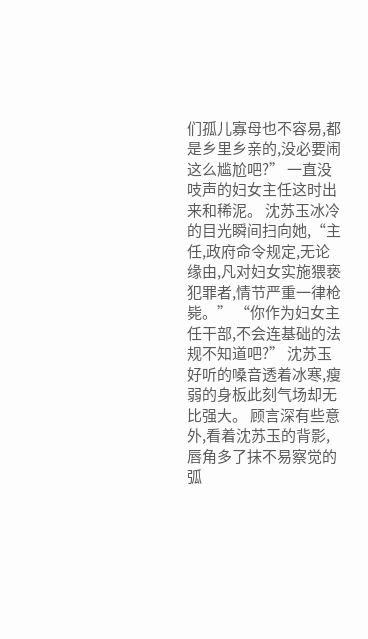们孤儿寡母也不容易,都是乡里乡亲的,没必要闹这么尴尬吧?” 一直没吱声的妇女主任这时出来和稀泥。 沈苏玉冰冷的目光瞬间扫向她,“主任,政府命令规定,无论缘由,凡对妇女实施猥亵犯罪者,情节严重一律枪毙。” “你作为妇女主任干部,不会连基础的法规不知道吧?” 沈苏玉好听的嗓音透着冰寒,瘦弱的身板此刻气场却无比强大。 顾言深有些意外,看着沈苏玉的背影,唇角多了抹不易察觉的弧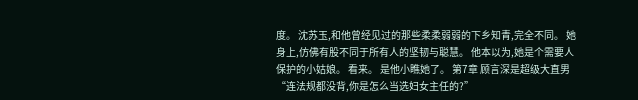度。 沈苏玉,和他曾经见过的那些柔柔弱弱的下乡知青,完全不同。 她身上,仿佛有股不同于所有人的坚韧与聪慧。 他本以为,她是个需要人保护的小姑娘。 看来。 是他小瞧她了。 第7章 顾言深是超级大直男 “连法规都没背,你是怎么当选妇女主任的?”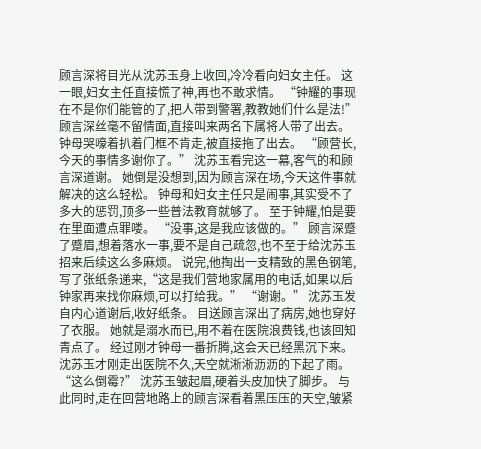顾言深将目光从沈苏玉身上收回,冷冷看向妇女主任。 这一眼,妇女主任直接慌了神,再也不敢求情。 “钟耀的事现在不是你们能管的了,把人带到警署,教教她们什么是法!” 顾言深丝毫不留情面,直接叫来两名下属将人带了出去。 钟母哭嚎着扒着门框不肯走,被直接拖了出去。 “顾营长,今天的事情多谢你了。” 沈苏玉看完这一幕,客气的和顾言深道谢。 她倒是没想到,因为顾言深在场,今天这件事就解决的这么轻松。 钟母和妇女主任只是闹事,其实受不了多大的惩罚,顶多一些普法教育就够了。 至于钟耀,怕是要在里面遭点罪喽。 “没事,这是我应该做的。” 顾言深蹙了蹙眉,想着落水一事,要不是自己疏忽,也不至于给沈苏玉招来后续这么多麻烦。 说完,他掏出一支精致的黑色钢笔,写了张纸条递来,“这是我们营地家属用的电话,如果以后钟家再来找你麻烦,可以打给我。” “谢谢。” 沈苏玉发自内心道谢后,收好纸条。 目送顾言深出了病房,她也穿好了衣服。 她就是溺水而已,用不着在医院浪费钱,也该回知青点了。 经过刚才钟母一番折腾,这会天已经黑沉下来。 沈苏玉才刚走出医院不久,天空就淅淅沥沥的下起了雨。 “这么倒霉?” 沈苏玉皱起眉,硬着头皮加快了脚步。 与此同时,走在回营地路上的顾言深看着黑压压的天空,皱紧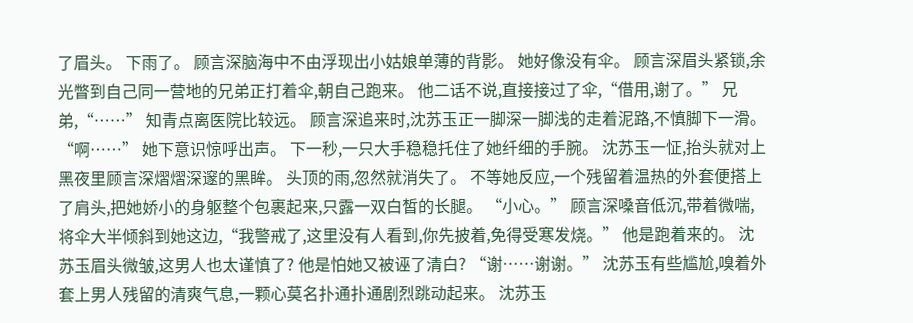了眉头。 下雨了。 顾言深脑海中不由浮现出小姑娘单薄的背影。 她好像没有伞。 顾言深眉头紧锁,余光瞥到自己同一营地的兄弟正打着伞,朝自己跑来。 他二话不说,直接接过了伞,“借用,谢了。” 兄弟,“……” 知青点离医院比较远。 顾言深追来时,沈苏玉正一脚深一脚浅的走着泥路,不慎脚下一滑。 “啊……” 她下意识惊呼出声。 下一秒,一只大手稳稳托住了她纤细的手腕。 沈苏玉一怔,抬头就对上黑夜里顾言深熠熠深邃的黑眸。 头顶的雨,忽然就消失了。 不等她反应,一个残留着温热的外套便搭上了肩头,把她娇小的身躯整个包裹起来,只露一双白皙的长腿。 “小心。” 顾言深嗓音低沉,带着微喘,将伞大半倾斜到她这边,“我警戒了,这里没有人看到,你先披着,免得受寒发烧。” 他是跑着来的。 沈苏玉眉头微皱,这男人也太谨慎了? 他是怕她又被诬了清白? “谢……谢谢。” 沈苏玉有些尴尬,嗅着外套上男人残留的清爽气息,一颗心莫名扑通扑通剧烈跳动起来。 沈苏玉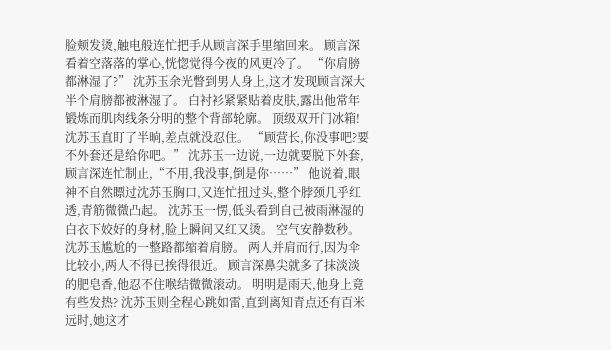脸颊发烫,触电般连忙把手从顾言深手里缩回来。 顾言深看着空落落的掌心,恍惚觉得今夜的风更冷了。 “你肩膀都淋湿了?” 沈苏玉余光瞥到男人身上,这才发现顾言深大半个肩膀都被淋湿了。 白衬衫紧紧贴着皮肤,露出他常年锻炼而肌肉线条分明的整个背部轮廓。 顶级双开门冰箱! 沈苏玉直盯了半晌,差点就没忍住。 “顾营长,你没事吧?要不外套还是给你吧。” 沈苏玉一边说,一边就要脱下外套,顾言深连忙制止,“不用,我没事,倒是你……” 他说着,眼神不自然瞟过沈苏玉胸口,又连忙扭过头,整个脖颈几乎红透,青筋微微凸起。 沈苏玉一愣,低头看到自己被雨淋湿的白衣下姣好的身材,脸上瞬间又红又烫。 空气安静数秒。 沈苏玉尴尬的一整路都缩着肩膀。 两人并肩而行,因为伞比较小,两人不得已挨得很近。 顾言深鼻尖就多了抹淡淡的肥皂香,他忍不住喉结微微滚动。 明明是雨天,他身上竟有些发热? 沈苏玉则全程心跳如雷,直到离知青点还有百米远时,她这才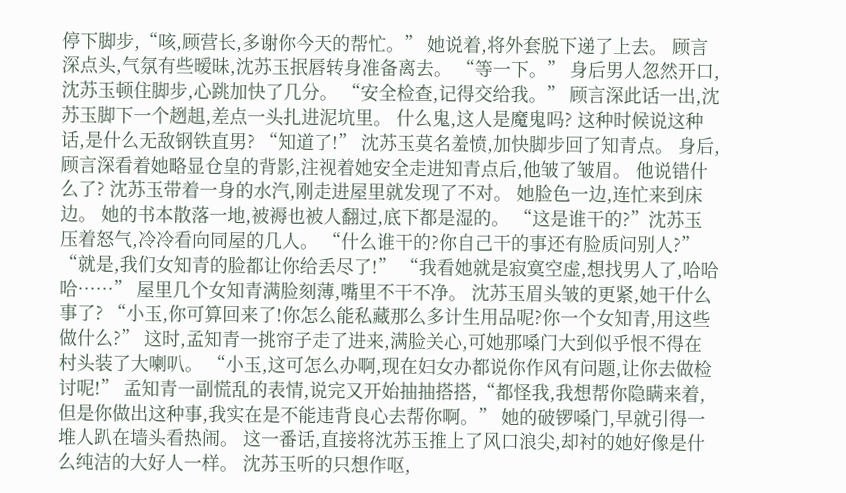停下脚步,“咳,顾营长,多谢你今天的帮忙。” 她说着,将外套脱下递了上去。 顾言深点头,气氛有些暧昧,沈苏玉抿唇转身准备离去。 “等一下。” 身后男人忽然开口,沈苏玉顿住脚步,心跳加快了几分。 “安全检查,记得交给我。” 顾言深此话一出,沈苏玉脚下一个趔趄,差点一头扎进泥坑里。 什么鬼,这人是魔鬼吗? 这种时候说这种话,是什么无敌钢铁直男? “知道了!” 沈苏玉莫名羞愤,加快脚步回了知青点。 身后,顾言深看着她略显仓皇的背影,注视着她安全走进知青点后,他皱了皱眉。 他说错什么了? 沈苏玉带着一身的水汽,刚走进屋里就发现了不对。 她脸色一边,连忙来到床边。 她的书本散落一地,被褥也被人翻过,底下都是湿的。 “这是谁干的?”沈苏玉压着怒气,冷冷看向同屋的几人。 “什么谁干的?你自己干的事还有脸质问别人?” “就是,我们女知青的脸都让你给丢尽了!” “我看她就是寂寞空虚,想找男人了,哈哈哈……” 屋里几个女知青满脸刻薄,嘴里不干不净。 沈苏玉眉头皱的更紧,她干什么事了? “小玉,你可算回来了!你怎么能私藏那么多计生用品呢?你一个女知青,用这些做什么?” 这时,孟知青一挑帘子走了进来,满脸关心,可她那嗓门大到似乎恨不得在村头装了大喇叭。 “小玉,这可怎么办啊,现在妇女办都说你作风有问题,让你去做检讨呢!” 孟知青一副慌乱的表情,说完又开始抽抽搭搭,“都怪我,我想帮你隐瞒来着,但是你做出这种事,我实在是不能违背良心去帮你啊。” 她的破锣嗓门,早就引得一堆人趴在墙头看热闹。 这一番话,直接将沈苏玉推上了风口浪尖,却衬的她好像是什么纯洁的大好人一样。 沈苏玉听的只想作呕,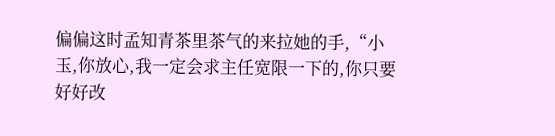偏偏这时孟知青茶里茶气的来拉她的手,“小玉,你放心,我一定会求主任宽限一下的,你只要好好改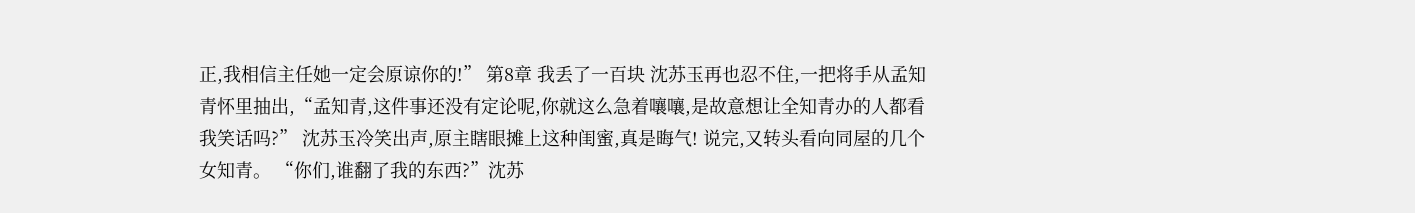正,我相信主任她一定会原谅你的!” 第8章 我丢了一百块 沈苏玉再也忍不住,一把将手从孟知青怀里抽出,“孟知青,这件事还没有定论呢,你就这么急着嚷嚷,是故意想让全知青办的人都看我笑话吗?” 沈苏玉冷笑出声,原主瞎眼摊上这种闺蜜,真是晦气! 说完,又转头看向同屋的几个女知青。 “你们,谁翻了我的东西?”沈苏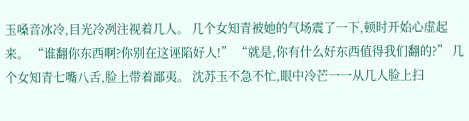玉嗓音冰冷,目光冷冽注视着几人。 几个女知青被她的气场震了一下,顿时开始心虚起来。 “谁翻你东西啊?你别在这诬陷好人!” “就是,你有什么好东西值得我们翻的?” 几个女知青七嘴八舌,脸上带着鄙夷。 沈苏玉不急不忙,眼中冷芒一一从几人脸上扫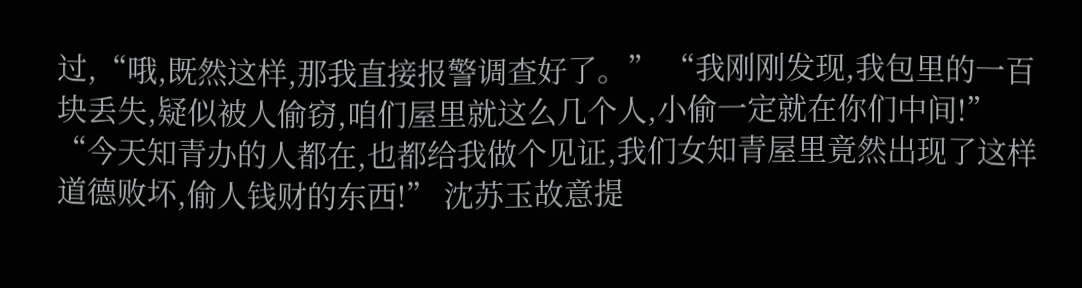过,“哦,既然这样,那我直接报警调查好了。” “我刚刚发现,我包里的一百块丢失,疑似被人偷窃,咱们屋里就这么几个人,小偷一定就在你们中间!” “今天知青办的人都在,也都给我做个见证,我们女知青屋里竟然出现了这样道德败坏,偷人钱财的东西!” 沈苏玉故意提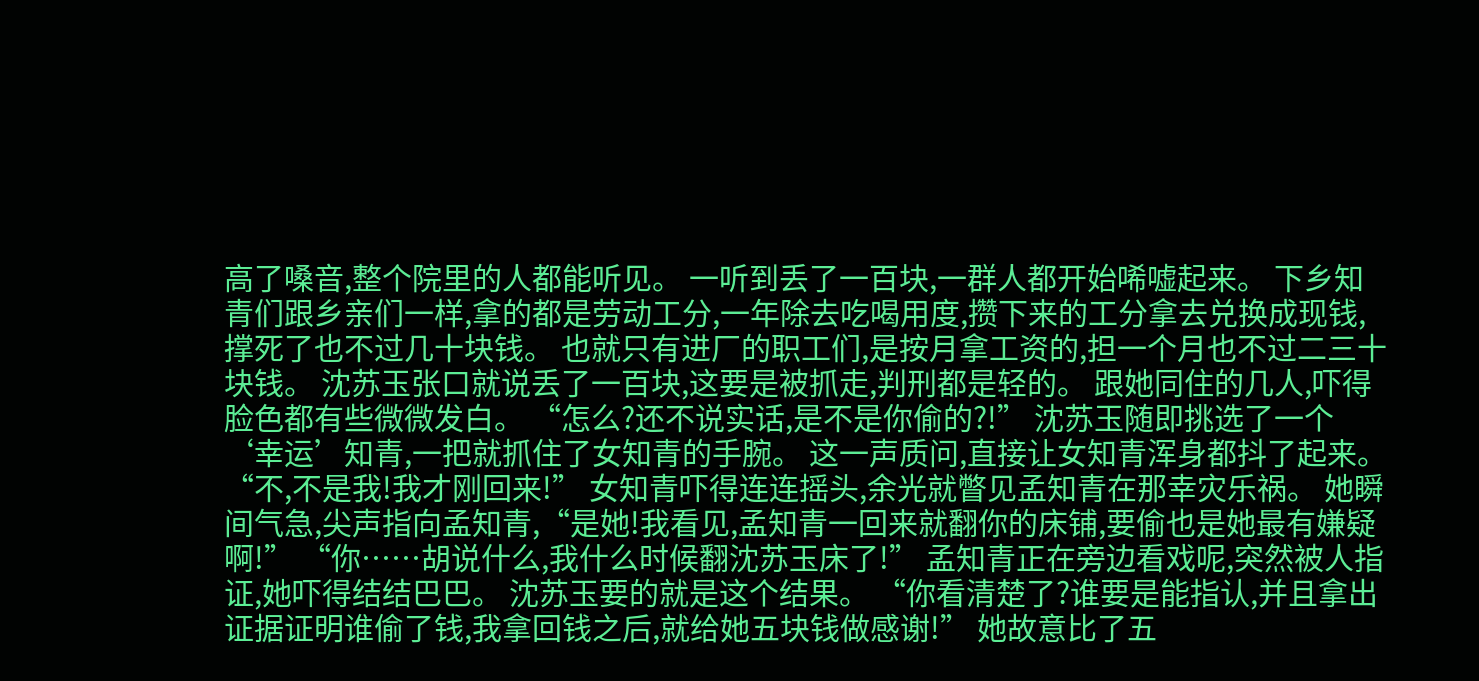高了嗓音,整个院里的人都能听见。 一听到丢了一百块,一群人都开始唏嘘起来。 下乡知青们跟乡亲们一样,拿的都是劳动工分,一年除去吃喝用度,攒下来的工分拿去兑换成现钱,撑死了也不过几十块钱。 也就只有进厂的职工们,是按月拿工资的,担一个月也不过二三十块钱。 沈苏玉张口就说丢了一百块,这要是被抓走,判刑都是轻的。 跟她同住的几人,吓得脸色都有些微微发白。 “怎么?还不说实话,是不是你偷的?!” 沈苏玉随即挑选了一个‘幸运’知青,一把就抓住了女知青的手腕。 这一声质问,直接让女知青浑身都抖了起来。 “不,不是我!我才刚回来!” 女知青吓得连连摇头,余光就瞥见孟知青在那幸灾乐祸。 她瞬间气急,尖声指向孟知青,“是她!我看见,孟知青一回来就翻你的床铺,要偷也是她最有嫌疑啊!” “你……胡说什么,我什么时候翻沈苏玉床了!” 孟知青正在旁边看戏呢,突然被人指证,她吓得结结巴巴。 沈苏玉要的就是这个结果。 “你看清楚了?谁要是能指认,并且拿出证据证明谁偷了钱,我拿回钱之后,就给她五块钱做感谢!” 她故意比了五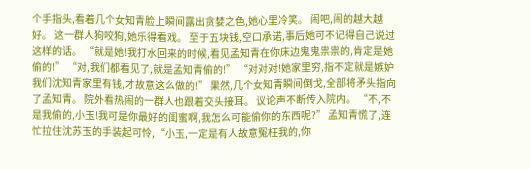个手指头,看着几个女知青脸上瞬间露出贪婪之色,她心里冷笑。 闹吧,闹的越大越好。 这一群人狗咬狗,她乐得看戏。 至于五块钱,空口承诺,事后她可不记得自己说过这样的话。 “就是她!我打水回来的时候,看见孟知青在你床边鬼鬼祟祟的,肯定是她偷的!” “对,我们都看见了,就是孟知青偷的!” “对对对!她家里穷,指不定就是嫉妒我们沈知青家里有钱,才故意这么做的!” 果然,几个女知青瞬间倒戈,全部将矛头指向了孟知青。 院外看热闹的一群人也跟着交头接耳。 议论声不断传入院内。 “不,不是我偷的,小玉!我可是你最好的闺蜜啊,我怎么可能偷你的东西呢?” 孟知青慌了,连忙拉住沈苏玉的手装起可怜,“小玉,一定是有人故意冤枉我的,你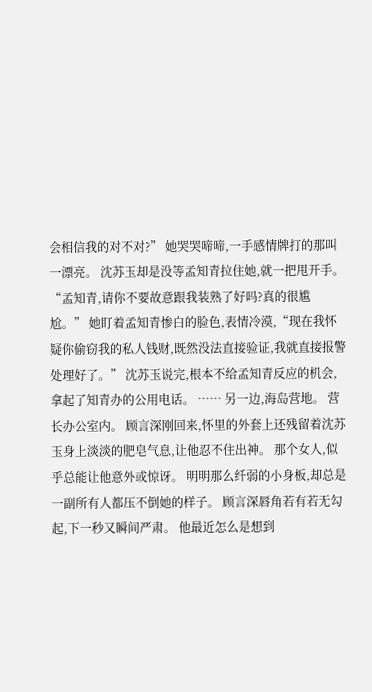会相信我的对不对?” 她哭哭啼啼,一手感情牌打的那叫一漂亮。 沈苏玉却是没等孟知青拉住她,就一把甩开手。 “孟知青,请你不要故意跟我装熟了好吗?真的很尴尬。” 她盯着孟知青惨白的脸色,表情冷漠,“现在我怀疑你偷窃我的私人钱财,既然没法直接验证,我就直接报警处理好了。” 沈苏玉说完,根本不给孟知青反应的机会,拿起了知青办的公用电话。 …… 另一边,海岛营地。 营长办公室内。 顾言深刚回来,怀里的外套上还残留着沈苏玉身上淡淡的肥皂气息,让他忍不住出神。 那个女人,似乎总能让他意外或惊讶。 明明那么纤弱的小身板,却总是一副所有人都压不倒她的样子。 顾言深唇角若有若无勾起,下一秒又瞬间严肃。 他最近怎么是想到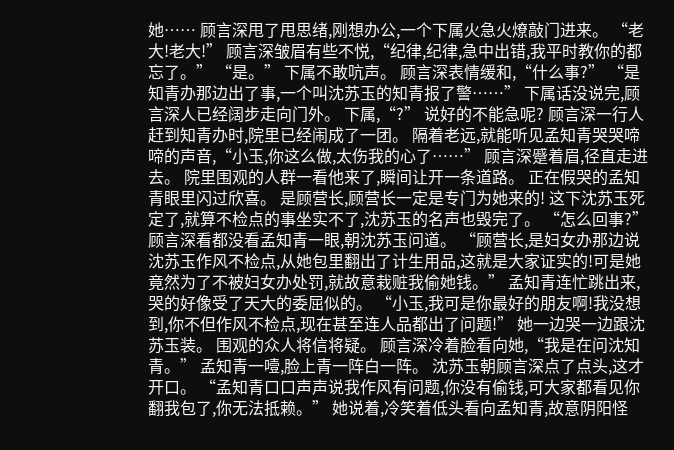她…… 顾言深甩了甩思绪,刚想办公,一个下属火急火燎敲门进来。 “老大!老大!” 顾言深皱眉有些不悦,“纪律,纪律,急中出错,我平时教你的都忘了。” “是。” 下属不敢吭声。 顾言深表情缓和,“什么事?” “是知青办那边出了事,一个叫沈苏玉的知青报了警……” 下属话没说完,顾言深人已经阔步走向门外。 下属,“?” 说好的不能急呢? 顾言深一行人赶到知青办时,院里已经闹成了一团。 隔着老远,就能听见孟知青哭哭啼啼的声音,“小玉,你这么做,太伤我的心了……” 顾言深蹙着眉,径直走进去。 院里围观的人群一看他来了,瞬间让开一条道路。 正在假哭的孟知青眼里闪过欣喜。 是顾营长,顾营长一定是专门为她来的! 这下沈苏玉死定了,就算不检点的事坐实不了,沈苏玉的名声也毁完了。 “怎么回事?” 顾言深看都没看孟知青一眼,朝沈苏玉问道。 “顾营长,是妇女办那边说沈苏玉作风不检点,从她包里翻出了计生用品,这就是大家证实的!可是她竟然为了不被妇女办处罚,就故意栽赃我偷她钱。” 孟知青连忙跳出来,哭的好像受了天大的委屈似的。 “小玉,我可是你最好的朋友啊!我没想到,你不但作风不检点,现在甚至连人品都出了问题!” 她一边哭一边跟沈苏玉装。 围观的众人将信将疑。 顾言深冷着脸看向她,“我是在问沈知青。” 孟知青一噎,脸上青一阵白一阵。 沈苏玉朝顾言深点了点头,这才开口。 “孟知青口口声声说我作风有问题,你没有偷钱,可大家都看见你翻我包了,你无法抵赖。” 她说着,冷笑着低头看向孟知青,故意阴阳怪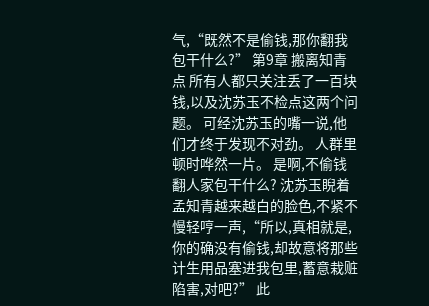气,“既然不是偷钱,那你翻我包干什么?” 第9章 搬离知青点 所有人都只关注丢了一百块钱,以及沈苏玉不检点这两个问题。 可经沈苏玉的嘴一说,他们才终于发现不对劲。 人群里顿时哗然一片。 是啊,不偷钱翻人家包干什么? 沈苏玉睨着孟知青越来越白的脸色,不紧不慢轻哼一声,“所以,真相就是,你的确没有偷钱,却故意将那些计生用品塞进我包里,蓄意栽赃陷害,对吧?” 此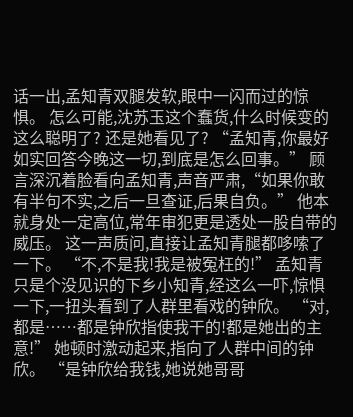话一出,孟知青双腿发软,眼中一闪而过的惊惧。 怎么可能,沈苏玉这个蠢货,什么时候变的这么聪明了? 还是她看见了? “孟知青,你最好如实回答今晚这一切,到底是怎么回事。” 顾言深沉着脸看向孟知青,声音严肃,“如果你敢有半句不实,之后一旦查证,后果自负。” 他本就身处一定高位,常年审犯更是透处一股自带的威压。 这一声质问,直接让孟知青腿都哆嗦了一下。 “不,不是我!我是被冤枉的!” 孟知青只是个没见识的下乡小知青,经这么一吓,惊惧一下,一扭头看到了人群里看戏的钟欣。 “对,都是……都是钟欣指使我干的!都是她出的主意!” 她顿时激动起来,指向了人群中间的钟欣。 “是钟欣给我钱,她说她哥哥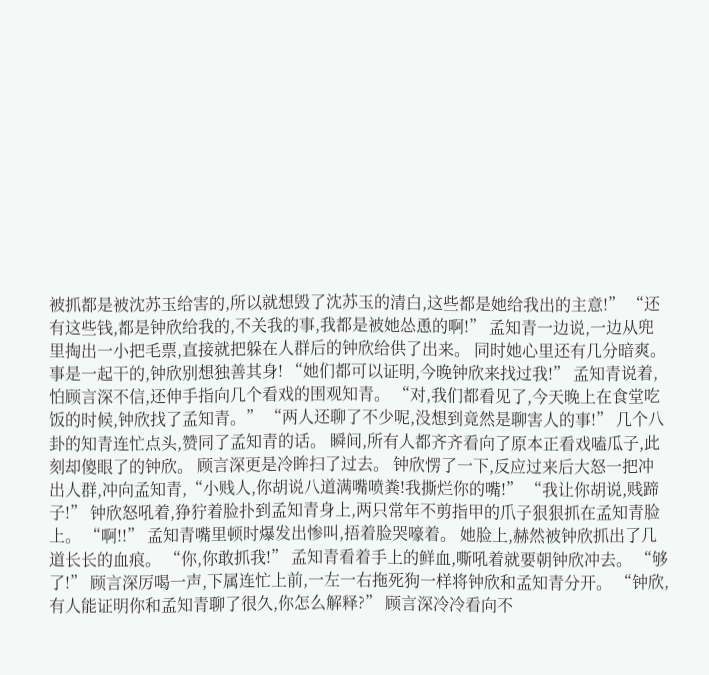被抓都是被沈苏玉给害的,所以就想毁了沈苏玉的清白,这些都是她给我出的主意!” “还有这些钱,都是钟欣给我的,不关我的事,我都是被她怂恿的啊!” 孟知青一边说,一边从兜里掏出一小把毛票,直接就把躲在人群后的钟欣给供了出来。 同时她心里还有几分暗爽。 事是一起干的,钟欣别想独善其身! “她们都可以证明,今晚钟欣来找过我!” 孟知青说着,怕顾言深不信,还伸手指向几个看戏的围观知青。 “对,我们都看见了,今天晚上在食堂吃饭的时候,钟欣找了孟知青。” “两人还聊了不少呢,没想到竟然是聊害人的事!” 几个八卦的知青连忙点头,赞同了孟知青的话。 瞬间,所有人都齐齐看向了原本正看戏嗑瓜子,此刻却傻眼了的钟欣。 顾言深更是冷眸扫了过去。 钟欣愣了一下,反应过来后大怒一把冲出人群,冲向孟知青,“小贱人,你胡说八道满嘴喷粪!我撕烂你的嘴!” “我让你胡说,贱蹄子!” 钟欣怒吼着,狰狞着脸扑到孟知青身上,两只常年不剪指甲的爪子狠狠抓在孟知青脸上。 “啊!!” 孟知青嘴里顿时爆发出惨叫,捂着脸哭嚎着。 她脸上,赫然被钟欣抓出了几道长长的血痕。 “你,你敢抓我!” 孟知青看着手上的鲜血,嘶吼着就要朝钟欣冲去。 “够了!” 顾言深厉喝一声,下属连忙上前,一左一右拖死狗一样将钟欣和孟知青分开。 “钟欣,有人能证明你和孟知青聊了很久,你怎么解释?” 顾言深冷冷看向不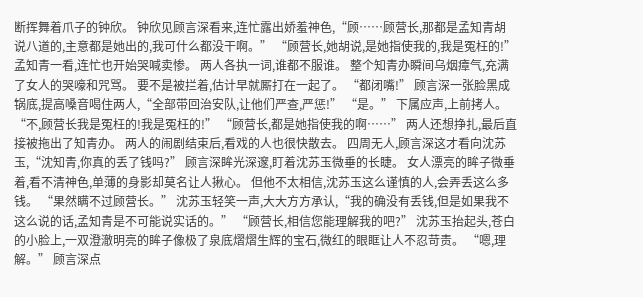断挥舞着爪子的钟欣。 钟欣见顾言深看来,连忙露出娇羞神色,“顾……顾营长,那都是孟知青胡说八道的,主意都是她出的,我可什么都没干啊。” “顾营长,她胡说,是她指使我的,我是冤枉的!” 孟知青一看,连忙也开始哭喊卖惨。 两人各执一词,谁都不服谁。 整个知青办瞬间乌烟瘴气,充满了女人的哭嚎和咒骂。 要不是被拦着,估计早就厮打在一起了。 “都闭嘴!” 顾言深一张脸黑成锅底,提高嗓音喝住两人,“全部带回治安队,让他们严查,严惩!” “是。” 下属应声,上前拷人。 “不,顾营长我是冤枉的!我是冤枉的!” “顾营长,都是她指使我的啊……” 两人还想挣扎,最后直接被拖出了知青办。 两人的闹剧结束后,看戏的人也很快散去。 四周无人,顾言深这才看向沈苏玉,“沈知青,你真的丢了钱吗?” 顾言深眸光深邃,盯着沈苏玉微垂的长睫。 女人漂亮的眸子微垂着,看不清神色,单薄的身影却莫名让人揪心。 但他不太相信,沈苏玉这么谨慎的人,会弄丢这么多钱。 “果然瞒不过顾营长。” 沈苏玉轻笑一声,大大方方承认,“我的确没有丢钱,但是如果我不这么说的话,孟知青是不可能说实话的。” “顾营长,相信您能理解我的吧?” 沈苏玉抬起头,苍白的小脸上,一双澄澈明亮的眸子像极了泉底熠熠生辉的宝石,微红的眼眶让人不忍苛责。 “嗯,理解。” 顾言深点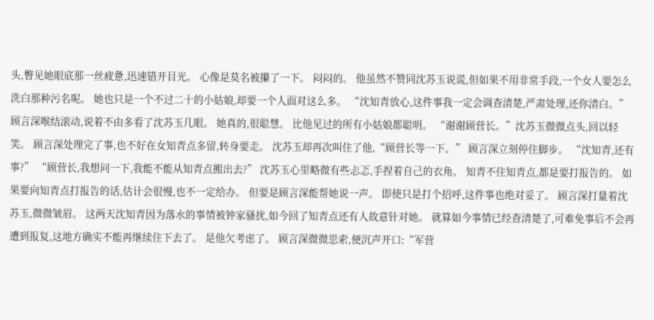头,瞥见她眼底那一丝疲惫,迅速错开目光。 心像是莫名被攥了一下。 闷闷的。 他虽然不赞同沈苏玉说谎,但如果不用非常手段,一个女人要怎么洗白那种污名呢。 她也只是一个不过二十的小姑娘,却要一个人面对这么多。 “沈知青放心,这件事我一定会调查清楚,严肃处理,还你清白。” 顾言深喉结滚动,说着不由多看了沈苏玉几眼。 她真的,很聪慧。 比他见过的所有小姑娘都聪明。 “谢谢顾营长。”沈苏玉微微点头,回以轻笑。 顾言深处理完了事,也不好在女知青点多留,转身要走。 沈苏玉却再次叫住了他,“顾营长等一下。” 顾言深立刻停住脚步。 “沈知青,还有事?” “顾营长,我想问一下,我能不能从知青点搬出去?” 沈苏玉心里略微有些忐忑,手捏着自己的衣角。 知青不住知青点,都是要打报告的。 如果要向知青点打报告的话,估计会很慢,也不一定给办。 但要是顾言深能帮她说一声。 即使只是打个招呼,这件事也绝对妥了。 顾言深打量着沈苏玉,微微皱眉。 这两天沈知青因为落水的事情被钟家骚扰,如今回了知青点还有人故意针对她。 就算如今事情已经查清楚了,可难免事后不会再遭到报复,这地方确实不能再继续住下去了。 是他欠考虑了。 顾言深微微思索,便沉声开口:“军营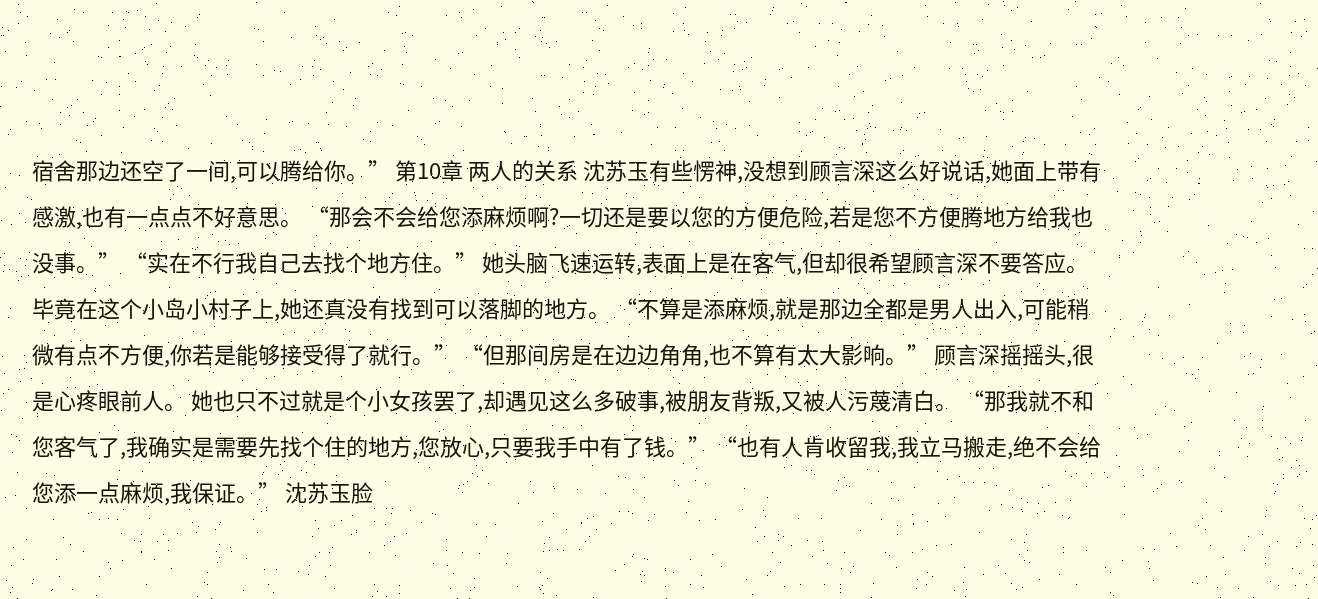宿舍那边还空了一间,可以腾给你。” 第10章 两人的关系 沈苏玉有些愣神,没想到顾言深这么好说话,她面上带有感激,也有一点点不好意思。 “那会不会给您添麻烦啊?一切还是要以您的方便危险,若是您不方便腾地方给我也没事。” “实在不行我自己去找个地方住。” 她头脑飞速运转,表面上是在客气,但却很希望顾言深不要答应。 毕竟在这个小岛小村子上,她还真没有找到可以落脚的地方。 “不算是添麻烦,就是那边全都是男人出入,可能稍微有点不方便,你若是能够接受得了就行。” “但那间房是在边边角角,也不算有太大影响。” 顾言深摇摇头,很是心疼眼前人。 她也只不过就是个小女孩罢了,却遇见这么多破事,被朋友背叛,又被人污蔑清白。 “那我就不和您客气了,我确实是需要先找个住的地方,您放心,只要我手中有了钱。” “也有人肯收留我,我立马搬走,绝不会给您添一点麻烦,我保证。” 沈苏玉脸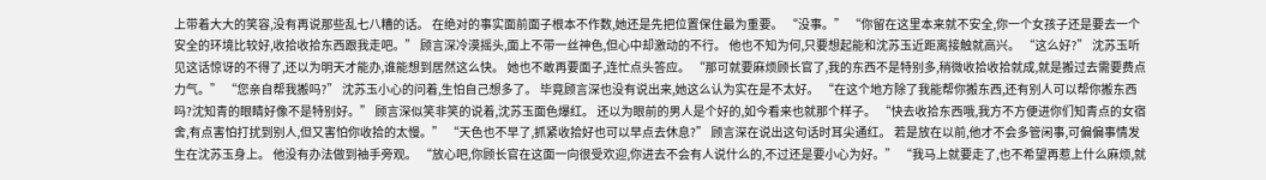上带着大大的笑容,没有再说那些乱七八糟的话。 在绝对的事实面前面子根本不作数,她还是先把位置保住最为重要。 “没事。” “你留在这里本来就不安全,你一个女孩子还是要去一个安全的环境比较好,收拾收拾东西跟我走吧。” 顾言深冷漠摇头,面上不带一丝神色,但心中却激动的不行。 他也不知为何,只要想起能和沈苏玉近距离接触就高兴。 “这么好?” 沈苏玉听见这话惊讶的不得了,还以为明天才能办,谁能想到居然这么快。 她也不敢再要面子,连忙点头答应。 “那可就要麻烦顾长官了,我的东西不是特别多,稍微收拾收拾就成,就是搬过去需要费点力气。” “您亲自帮我搬吗?” 沈苏玉小心的问着,生怕自己想多了。 毕竟顾言深也没有说出来,她这么认为实在是不太好。 “在这个地方除了我能帮你搬东西,还有别人可以帮你搬东西吗?沈知青的眼睛好像不是特别好。” 顾言深似笑非笑的说着,沈苏玉面色爆红。 还以为眼前的男人是个好的,如今看来也就那个样子。 “快去收拾东西哦,我方不方便进你们知青点的女宿舍,有点害怕打扰到别人,但又害怕你收拾的太慢。” “天色也不早了,抓紧收拾好也可以早点去休息?” 顾言深在说出这句话时耳尖通红。 若是放在以前,他才不会多管闲事,可偏偏事情发生在沈苏玉身上。 他没有办法做到袖手旁观。 “放心吧,你顾长官在这面一向很受欢迎,你进去不会有人说什么的,不过还是要小心为好。” “我马上就要走了,也不希望再惹上什么麻烦,就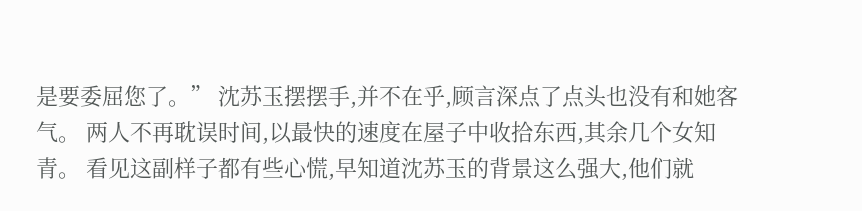是要委屈您了。” 沈苏玉摆摆手,并不在乎,顾言深点了点头也没有和她客气。 两人不再耽误时间,以最快的速度在屋子中收拾东西,其余几个女知青。 看见这副样子都有些心慌,早知道沈苏玉的背景这么强大,他们就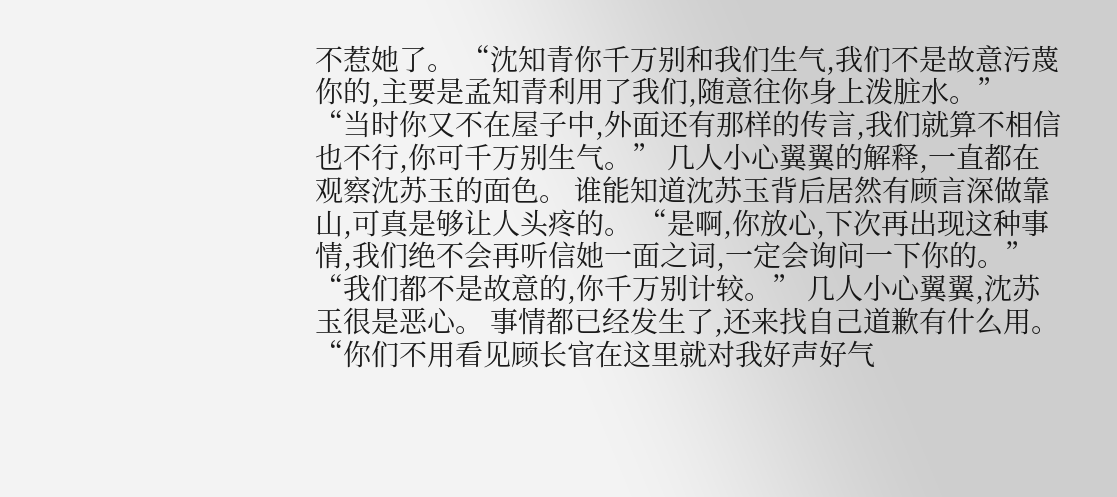不惹她了。 “沈知青你千万别和我们生气,我们不是故意污蔑你的,主要是孟知青利用了我们,随意往你身上泼脏水。” “当时你又不在屋子中,外面还有那样的传言,我们就算不相信也不行,你可千万别生气。” 几人小心翼翼的解释,一直都在观察沈苏玉的面色。 谁能知道沈苏玉背后居然有顾言深做靠山,可真是够让人头疼的。 “是啊,你放心,下次再出现这种事情,我们绝不会再听信她一面之词,一定会询问一下你的。” “我们都不是故意的,你千万别计较。” 几人小心翼翼,沈苏玉很是恶心。 事情都已经发生了,还来找自己道歉有什么用。 “你们不用看见顾长官在这里就对我好声好气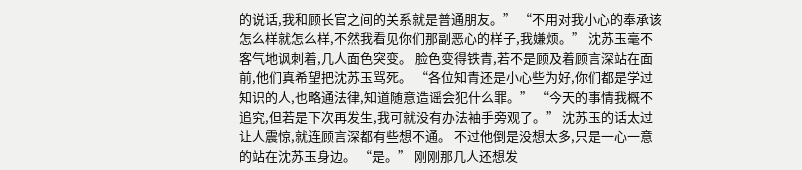的说话,我和顾长官之间的关系就是普通朋友。” “不用对我小心的奉承该怎么样就怎么样,不然我看见你们那副恶心的样子,我嫌烦。” 沈苏玉毫不客气地讽刺着,几人面色突变。 脸色变得铁青,若不是顾及着顾言深站在面前,他们真希望把沈苏玉骂死。 “各位知青还是小心些为好,你们都是学过知识的人,也略通法律,知道随意造谣会犯什么罪。” “今天的事情我概不追究,但若是下次再发生,我可就没有办法袖手旁观了。” 沈苏玉的话太过让人震惊,就连顾言深都有些想不通。 不过他倒是没想太多,只是一心一意的站在沈苏玉身边。 “是。” 刚刚那几人还想发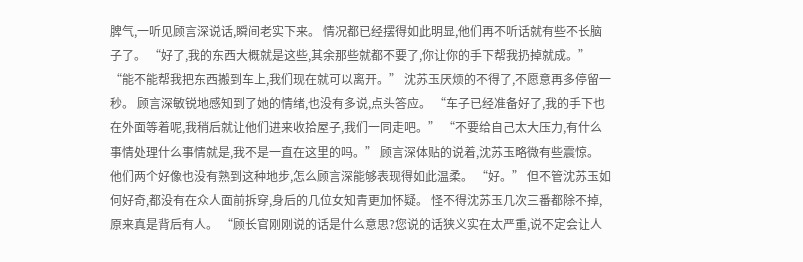脾气,一听见顾言深说话,瞬间老实下来。 情况都已经摆得如此明显,他们再不听话就有些不长脑子了。 “好了,我的东西大概就是这些,其余那些就都不要了,你让你的手下帮我扔掉就成。” “能不能帮我把东西搬到车上,我们现在就可以离开。” 沈苏玉厌烦的不得了,不愿意再多停留一秒。 顾言深敏锐地感知到了她的情绪,也没有多说,点头答应。 “车子已经准备好了,我的手下也在外面等着呢,我稍后就让他们进来收拾屋子,我们一同走吧。” “不要给自己太大压力,有什么事情处理什么事情就是,我不是一直在这里的吗。” 顾言深体贴的说着,沈苏玉略微有些震惊。 他们两个好像也没有熟到这种地步,怎么顾言深能够表现得如此温柔。 “好。” 但不管沈苏玉如何好奇,都没有在众人面前拆穿,身后的几位女知青更加怀疑。 怪不得沈苏玉几次三番都除不掉,原来真是背后有人。 “顾长官刚刚说的话是什么意思?您说的话狭义实在太严重,说不定会让人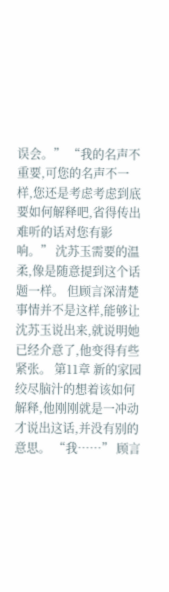误会。” “我的名声不重要,可您的名声不一样,您还是考虑考虑到底要如何解释吧,省得传出难听的话对您有影响。” 沈苏玉需要的温柔,像是随意提到这个话题一样。 但顾言深清楚事情并不是这样,能够让沈苏玉说出来,就说明她已经介意了,他变得有些紧张。 第11章 新的家园 绞尽脑汁的想着该如何解释,他刚刚就是一冲动才说出这话,并没有别的意思。 “我……” 顾言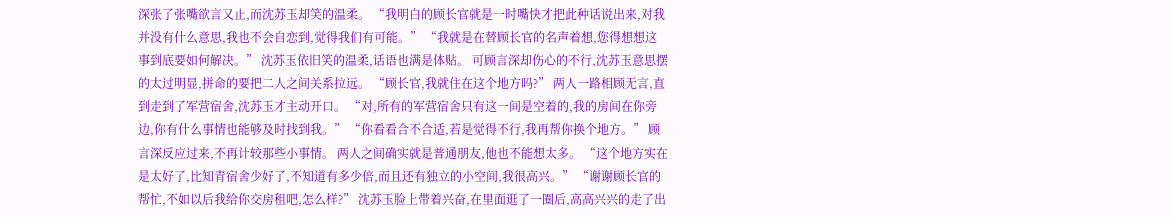深张了张嘴欲言又止,而沈苏玉却笑的温柔。 “我明白的顾长官就是一时嘴快才把此种话说出来,对我并没有什么意思,我也不会自恋到,觉得我们有可能。” “我就是在替顾长官的名声着想,您得想想这事到底要如何解决。” 沈苏玉依旧笑的温柔,话语也满是体贴。 可顾言深却伤心的不行,沈苏玉意思摆的太过明显,拼命的要把二人之间关系拉远。 “顾长官,我就住在这个地方吗?” 两人一路相顾无言,直到走到了军营宿舍,沈苏玉才主动开口。 “对,所有的军营宿舍只有这一间是空着的,我的房间在你旁边,你有什么事情也能够及时找到我。” “你看看合不合适,若是觉得不行,我再帮你换个地方。” 顾言深反应过来,不再计较那些小事情。 两人之间确实就是普通朋友,他也不能想太多。 “这个地方实在是太好了,比知青宿舍少好了,不知道有多少倍,而且还有独立的小空间,我很高兴。” “谢谢顾长官的帮忙,不如以后我给你交房租吧,怎么样?” 沈苏玉脸上带着兴奋,在里面逛了一圈后,高高兴兴的走了出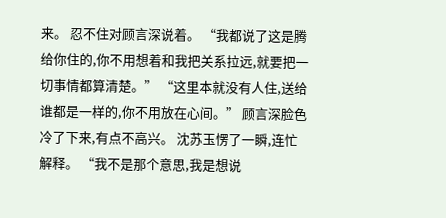来。 忍不住对顾言深说着。 “我都说了这是腾给你住的,你不用想着和我把关系拉远,就要把一切事情都算清楚。” “这里本就没有人住,送给谁都是一样的,你不用放在心间。” 顾言深脸色冷了下来,有点不高兴。 沈苏玉愣了一瞬,连忙解释。 “我不是那个意思,我是想说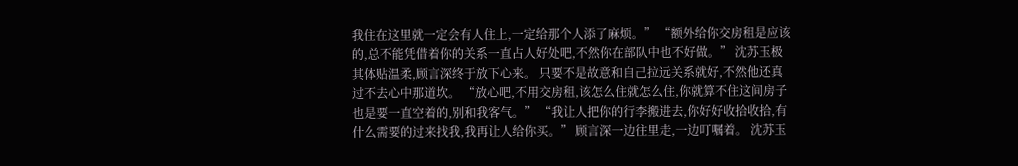我住在这里就一定会有人住上,一定给那个人添了麻烦。” “额外给你交房租是应该的,总不能凭借着你的关系一直占人好处吧,不然你在部队中也不好做。” 沈苏玉极其体贴温柔,顾言深终于放下心来。 只要不是故意和自己拉远关系就好,不然他还真过不去心中那道坎。 “放心吧,不用交房租,该怎么住就怎么住,你就算不住这间房子也是要一直空着的,别和我客气。” “我让人把你的行李搬进去,你好好收拾收拾,有什么需要的过来找我,我再让人给你买。” 顾言深一边往里走,一边叮嘱着。 沈苏玉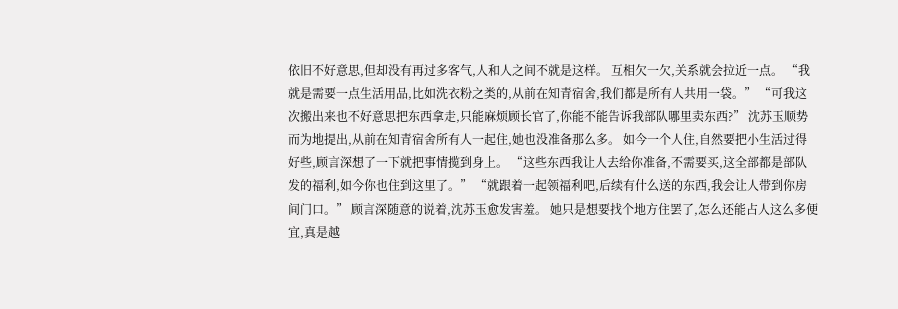依旧不好意思,但却没有再过多客气,人和人之间不就是这样。 互相欠一欠,关系就会拉近一点。 “我就是需要一点生活用品,比如洗衣粉之类的,从前在知青宿舍,我们都是所有人共用一袋。” “可我这次搬出来也不好意思把东西拿走,只能麻烦顾长官了,你能不能告诉我部队哪里卖东西?” 沈苏玉顺势而为地提出,从前在知青宿舍所有人一起住,她也没准备那么多。 如今一个人住,自然要把小生活过得好些,顾言深想了一下就把事情揽到身上。 “这些东西我让人去给你准备,不需要买,这全部都是部队发的福利,如今你也住到这里了。” “就跟着一起领福利吧,后续有什么送的东西,我会让人带到你房间门口。” 顾言深随意的说着,沈苏玉愈发害羞。 她只是想要找个地方住罢了,怎么还能占人这么多便宜,真是越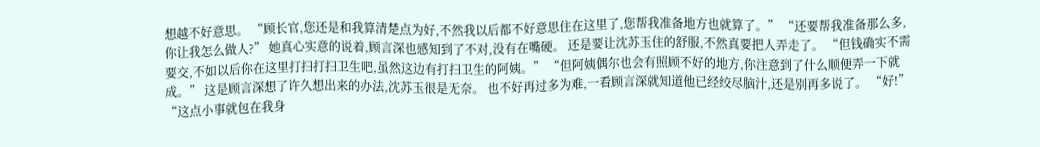想越不好意思。 “顾长官,您还是和我算清楚点为好,不然我以后都不好意思住在这里了,您帮我准备地方也就算了。” “还要帮我准备那么多,你让我怎么做人?” 她真心实意的说着,顾言深也感知到了不对,没有在嘴硬。 还是要让沈苏玉住的舒服,不然真要把人弄走了。 “但钱确实不需要交,不如以后你在这里打扫打扫卫生吧,虽然这边有打扫卫生的阿姨。” “但阿姨偶尔也会有照顾不好的地方,你注意到了什么顺便弄一下就成。” 这是顾言深想了许久想出来的办法,沈苏玉很是无奈。 也不好再过多为难,一看顾言深就知道他已经绞尽脑汁,还是别再多说了。 “好!” “这点小事就包在我身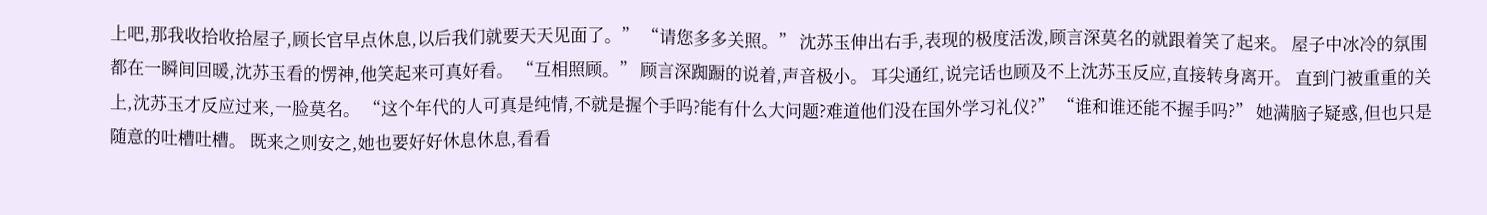上吧,那我收拾收拾屋子,顾长官早点休息,以后我们就要天天见面了。” “请您多多关照。” 沈苏玉伸出右手,表现的极度活泼,顾言深莫名的就跟着笑了起来。 屋子中冰冷的氛围都在一瞬间回暖,沈苏玉看的愣神,他笑起来可真好看。 “互相照顾。” 顾言深踟蹰的说着,声音极小。 耳尖通红,说完话也顾及不上沈苏玉反应,直接转身离开。 直到门被重重的关上,沈苏玉才反应过来,一脸莫名。 “这个年代的人可真是纯情,不就是握个手吗?能有什么大问题?难道他们没在国外学习礼仪?” “谁和谁还能不握手吗?” 她满脑子疑惑,但也只是随意的吐槽吐槽。 既来之则安之,她也要好好休息休息,看看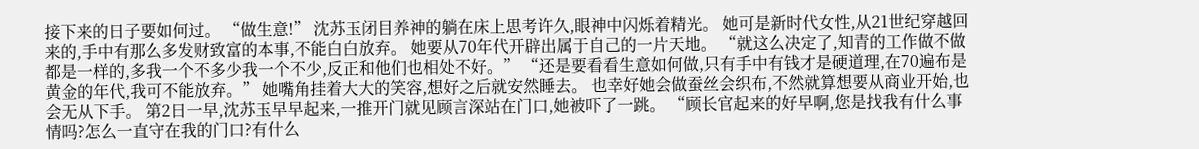接下来的日子要如何过。 “做生意!” 沈苏玉闭目养神的躺在床上思考许久,眼神中闪烁着精光。 她可是新时代女性,从21世纪穿越回来的,手中有那么多发财致富的本事,不能白白放弃。 她要从70年代开辟出属于自己的一片天地。 “就这么决定了,知青的工作做不做都是一样的,多我一个不多少我一个不少,反正和他们也相处不好。” “还是要看看生意如何做,只有手中有钱才是硬道理,在70遍布是黄金的年代,我可不能放弃。” 她嘴角挂着大大的笑容,想好之后就安然睡去。 也幸好她会做蚕丝会织布,不然就算想要从商业开始,也会无从下手。 第2日一早,沈苏玉早早起来,一推开门就见顾言深站在门口,她被吓了一跳。 “顾长官起来的好早啊,您是找我有什么事情吗?怎么一直守在我的门口?有什么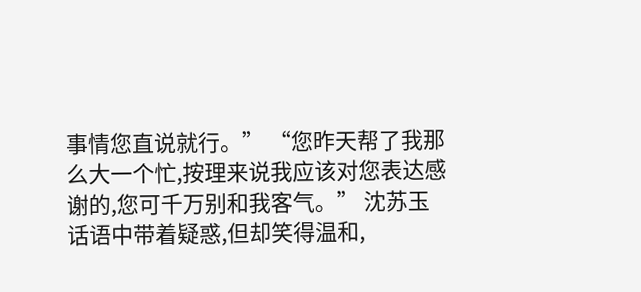事情您直说就行。” “您昨天帮了我那么大一个忙,按理来说我应该对您表达感谢的,您可千万别和我客气。” 沈苏玉话语中带着疑惑,但却笑得温和,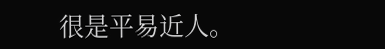很是平易近人。